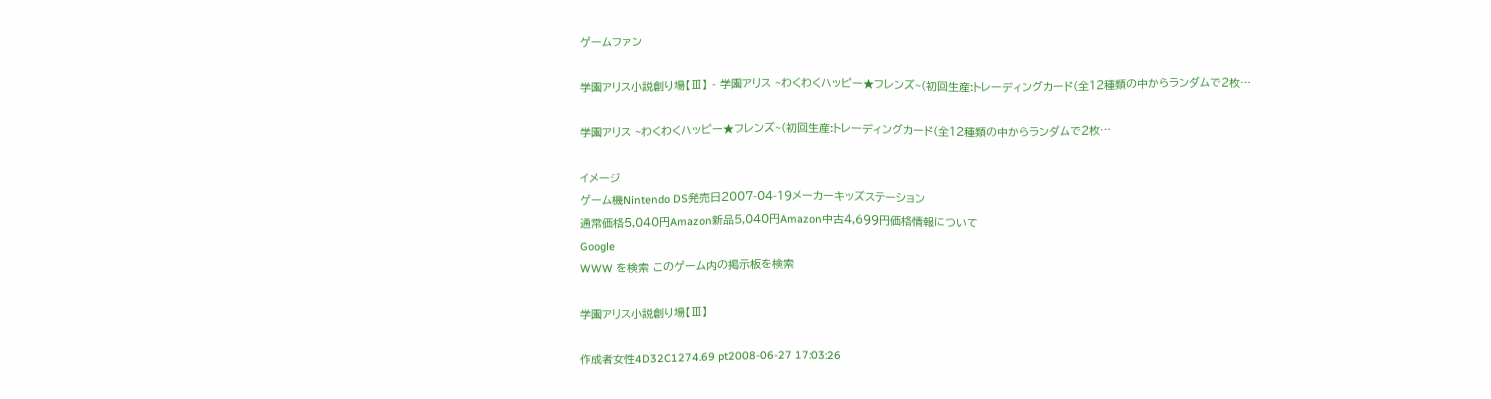ゲームファン

学園アリス小説創り場【Ⅲ】 - 学園アリス ~わくわくハッピー★フレンズ~(初回生産:トレーディングカード(全12種類の中からランダムで2枚…

学園アリス ~わくわくハッピー★フレンズ~(初回生産:トレーディングカード(全12種類の中からランダムで2枚…

イメージ
ゲーム機Nintendo DS発売日2007-04-19メーカーキッズステーション
通常価格5,040円Amazon新品5,040円Amazon中古4,699円価格情報について
Google
WWW を検索 このゲーム内の掲示板を検索

学園アリス小説創り場【Ⅲ】

作成者女性4D32C1274.69 pt2008-06-27 17:03:26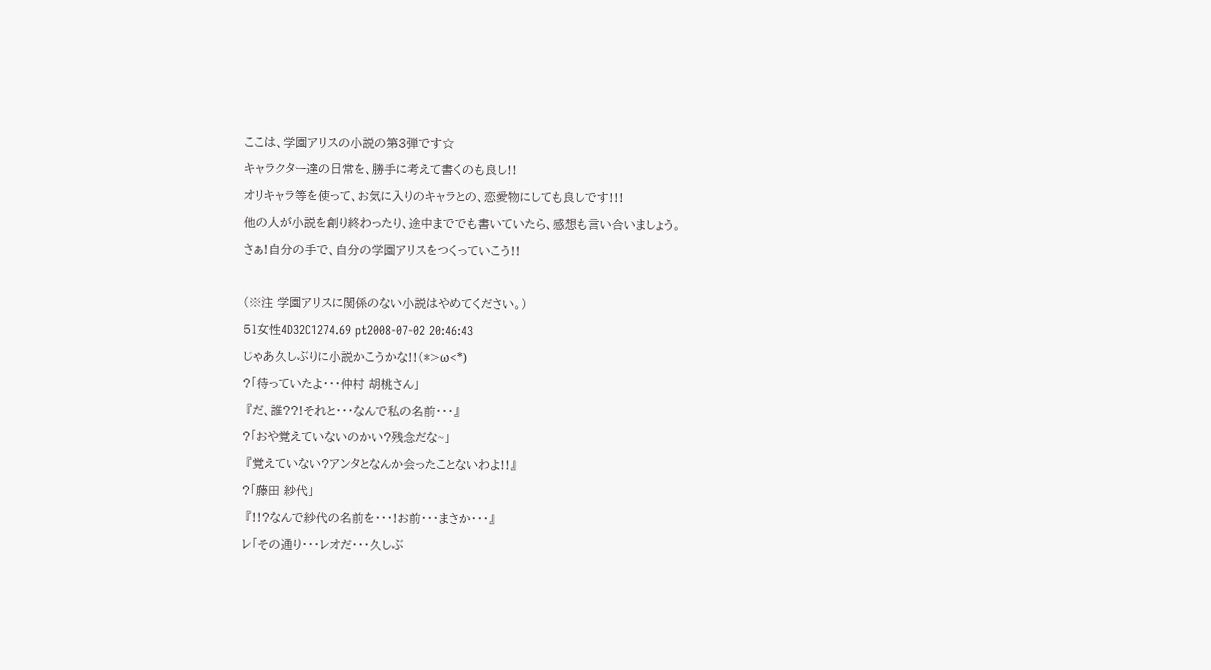ここは、学園アリスの小説の第3弾です☆
キャラクター達の日常を、勝手に考えて書くのも良し!!
オリキャラ等を使って、お気に入りのキャラとの、恋愛物にしても良しです!!!
他の人が小説を創り終わったり、途中まででも書いていたら、感想も言い合いましょう。
さぁ!自分の手で、自分の学園アリスをつくっていこう!!

(※注 学園アリスに関係のない小説はやめてください。)
51女性4D32C1274.69 pt2008-07-02 20:46:43
じゃあ久しぶりに小説かこうかな!!(*>ω<*)
?「待っていたよ・・・仲村 胡桃さん」
 『だ、誰??!それと・・・なんで私の名前・・・』
?「おや覚えていないのかい?残念だな~」
 『覚えていない?アンタとなんか会ったことないわよ!!』
?「藤田 紗代」
 『!!?なんで紗代の名前を・・・!お前・・・まさか・・・』
レ「その通り・・・レオだ・・・久しぶ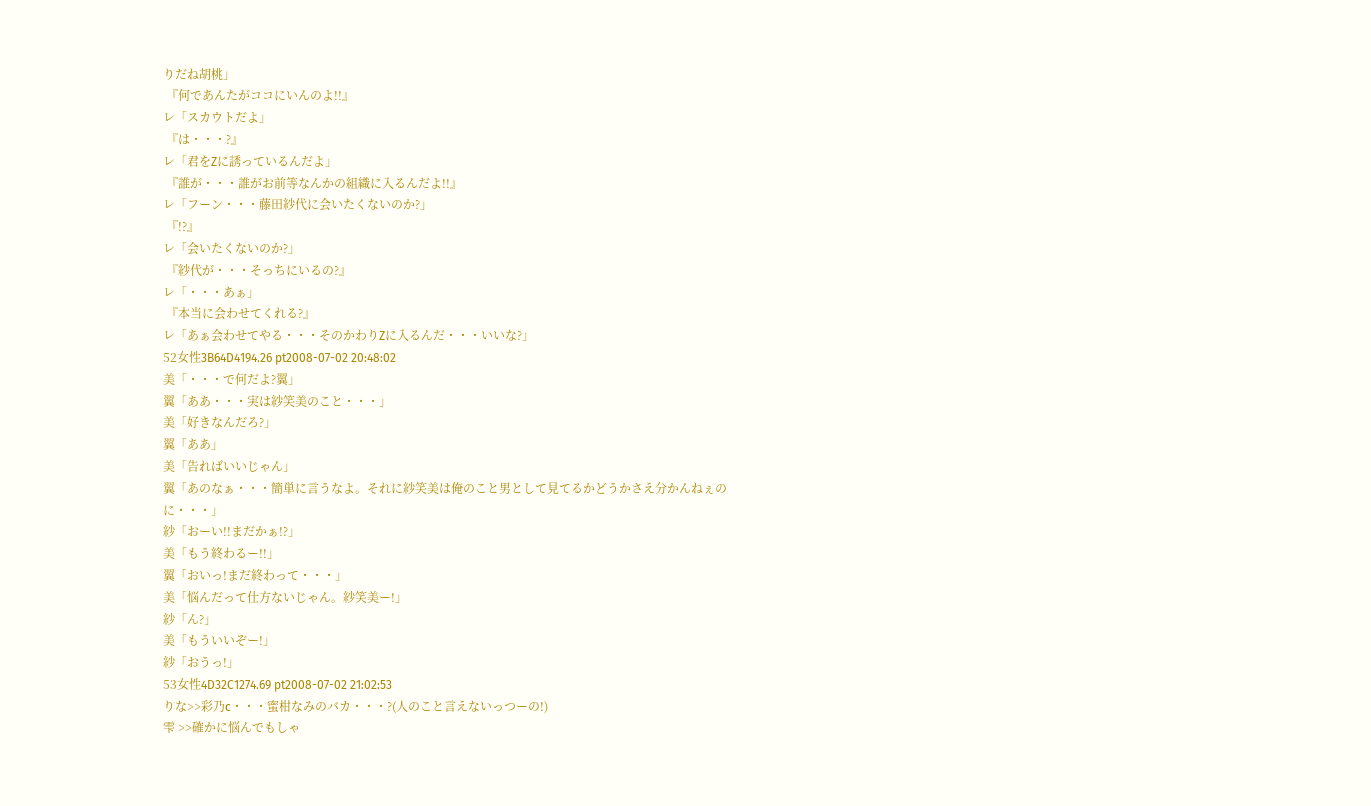りだね胡桃」
 『何であんたがココにいんのよ!!』
レ「スカウトだよ」
 『は・・・?』
レ「君をZに誘っているんだよ」
 『誰が・・・誰がお前等なんかの組織に入るんだよ!!』
レ「フーン・・・藤田紗代に会いたくないのか?」
 『!?』
レ「会いたくないのか?」
 『紗代が・・・そっちにいるの?』
レ「・・・あぁ」
 『本当に会わせてくれる?』
レ「あぁ会わせてやる・・・そのかわりZに入るんだ・・・いいな?」
52女性3B64D4194.26 pt2008-07-02 20:48:02
美「・・・で何だよ?翼」
翼「ああ・・・実は紗笑美のこと・・・」
美「好きなんだろ?」
翼「ああ」
美「告ればいいじゃん」
翼「あのなぁ・・・簡単に言うなよ。それに紗笑美は俺のこと男として見てるかどうかさえ分かんねぇのに・・・」
紗「おーい!!まだかぁ!?」
美「もう終わるー!!」
翼「おいっ!まだ終わって・・・」
美「悩んだって仕方ないじゃん。紗笑美ー!」
紗「ん?」
美「もういいぞー!」
紗「おうっ!」
53女性4D32C1274.69 pt2008-07-02 21:02:53
りな>>彩乃c・・・蜜柑なみのバカ・・・?(人のこと言えないっつーの!)
雫 >>確かに悩んでもしゃ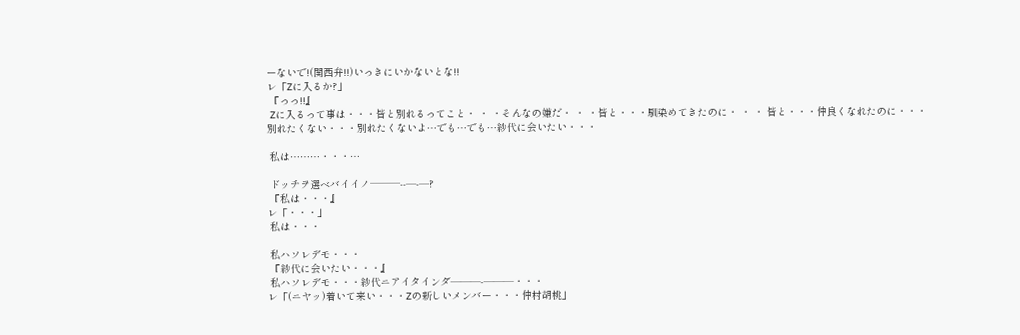ーないで!(関西弁!!)いっきにいかないとな!!
レ「Zに入るか?」
 『っっ!!』
 Zに入るって事は・・・皆と別れるってこと・ ・ ・そんなの嫌だ・ ・ ・皆と・・・馴染めてきたのに・ ・ ・ 皆と・・・仲良くなれたのに・・・別れたくない・・・別れたくないよ…でも…でも…紗代に会いたい・・・

 私は………・・・…

 ドッチヲ選ベバイイノ───--―-―?
 『私は・・・』
レ「・・・」
 私は・・・

 私ハソレデモ・・・
 『紗代に会いたい・・・』
 私ハソレデモ・・・紗代ニアイタインダ―――-―――・・・
レ「(ニヤッ)着いて来い・・・Zの新しいメンバー・・・仲村胡桃」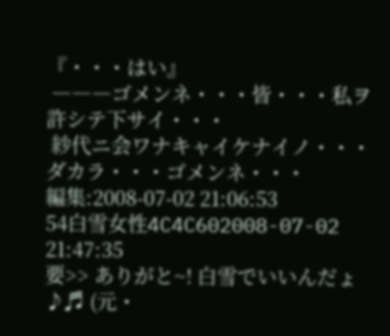『・・・はい』
 ―――ゴメンネ・・・皆・・・私ヲ許シテ下サイ・・・
 紗代ニ会ワナキャイケナイノ・・・ダカラ・・・ゴメンネ・・・
編集:2008-07-02 21:06:53
54白雪女性4C4C602008-07-02 21:47:35
要>> ありがと~! 白雪でいいんだょ♪♬ (元・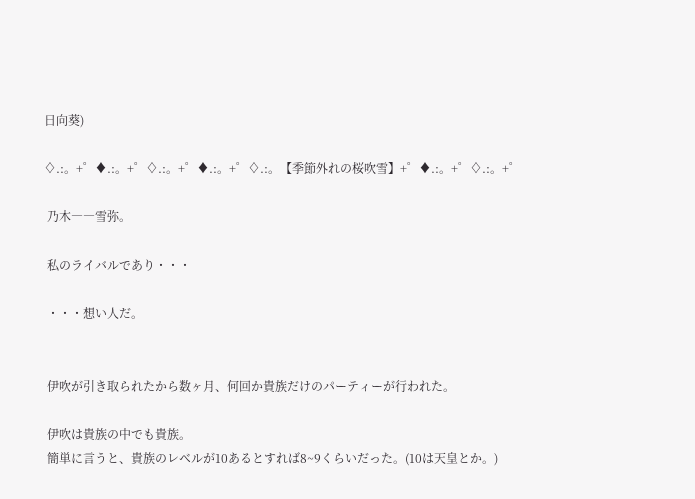日向葵)

♢.:。+゜♦.:。+゜♢.:。+゜♦.:。+゜♢.:。【季節外れの桜吹雪】+゜♦.:。+゜♢.:。+゜

 乃木――雪弥。

 私のライバルであり・・・

 ・・・想い人だ。


 伊吹が引き取られたから数ヶ月、何回か貴族だけのパーティーが行われた。

 伊吹は貴族の中でも貴族。
 簡単に言うと、貴族のレベルが10あるとすれば8~9くらいだった。(10は天皇とか。)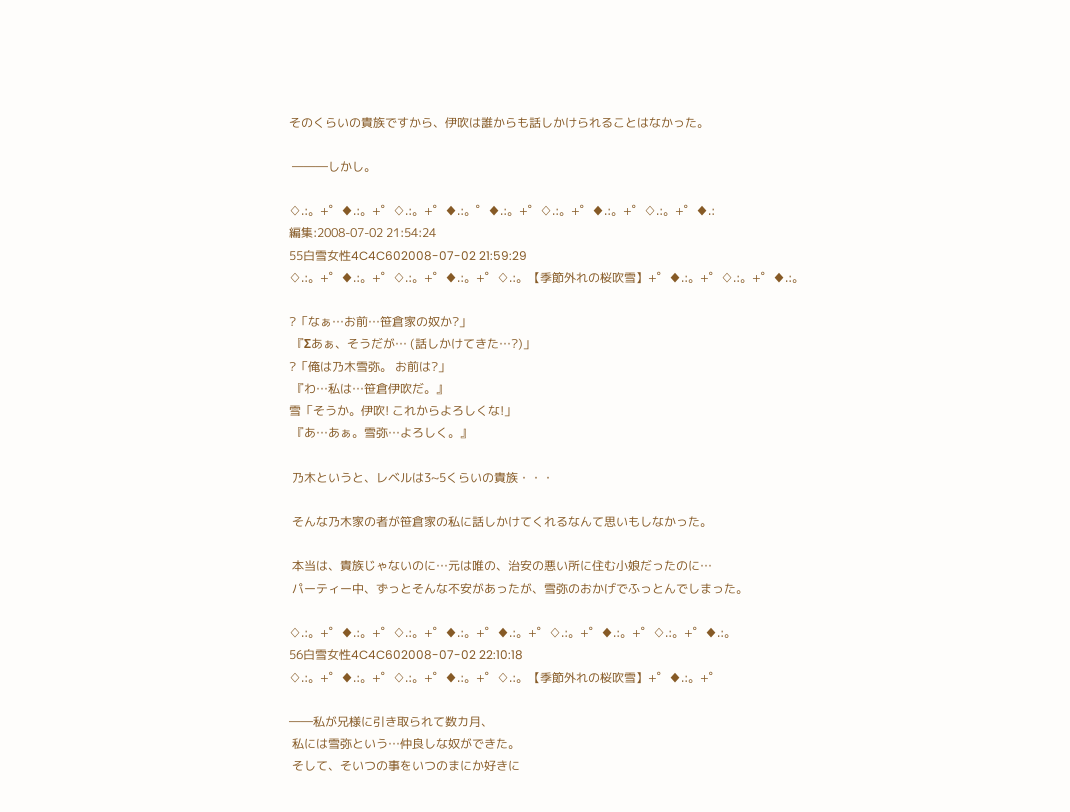そのくらいの貴族ですから、伊吹は誰からも話しかけられることはなかった。

 ―――しかし。

♢.:。+゜♦.:。+゜♢.:。+゜♦.:。゜♦.:。+゜♢.:。+゜♦.:。+゜♢.:。+゜♦.:
編集:2008-07-02 21:54:24
55白雪女性4C4C602008-07-02 21:59:29
♢.:。+゜♦.:。+゜♢.:。+゜♦.:。+゜♢.:。【季節外れの桜吹雪】+゜♦.:。+゜♢.:。+゜♦.:。

?「なぁ…お前…笹倉家の奴か?」
 『Σあぁ、そうだが… (話しかけてきた…?)」
?「俺は乃木雪弥。 お前は?」
 『わ…私は…笹倉伊吹だ。』
雪「そうか。伊吹! これからよろしくな!」
 『あ…あぁ。雪弥…よろしく。』

 乃木というと、レベルは3~5くらいの貴族・・・

 そんな乃木家の者が笹倉家の私に話しかけてくれるなんて思いもしなかった。

 本当は、貴族じゃないのに…元は唯の、治安の悪い所に住む小娘だったのに…
 パーティー中、ずっとそんな不安があったが、雪弥のおかげでふっとんでしまった。

♢.:。+゜♦.:。+゜♢.:。+゜♦.:。+゜♦.:。+゜♢.:。+゜♦.:。+゜♢.:。+゜♦.:。
56白雪女性4C4C602008-07-02 22:10:18
♢.:。+゜♦.:。+゜♢.:。+゜♦.:。+゜♢.:。【季節外れの桜吹雪】+゜♦.:。+゜

――私が兄様に引き取られて数カ月、
 私には雪弥という…仲良しな奴ができた。
 そして、そいつの事をいつのまにか好きに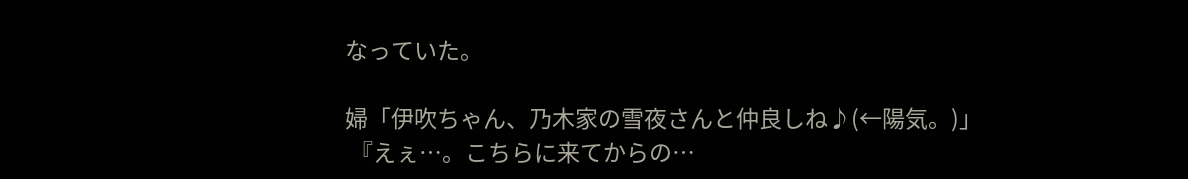なっていた。

婦「伊吹ちゃん、乃木家の雪夜さんと仲良しね♪(←陽気。)」
 『えぇ…。こちらに来てからの…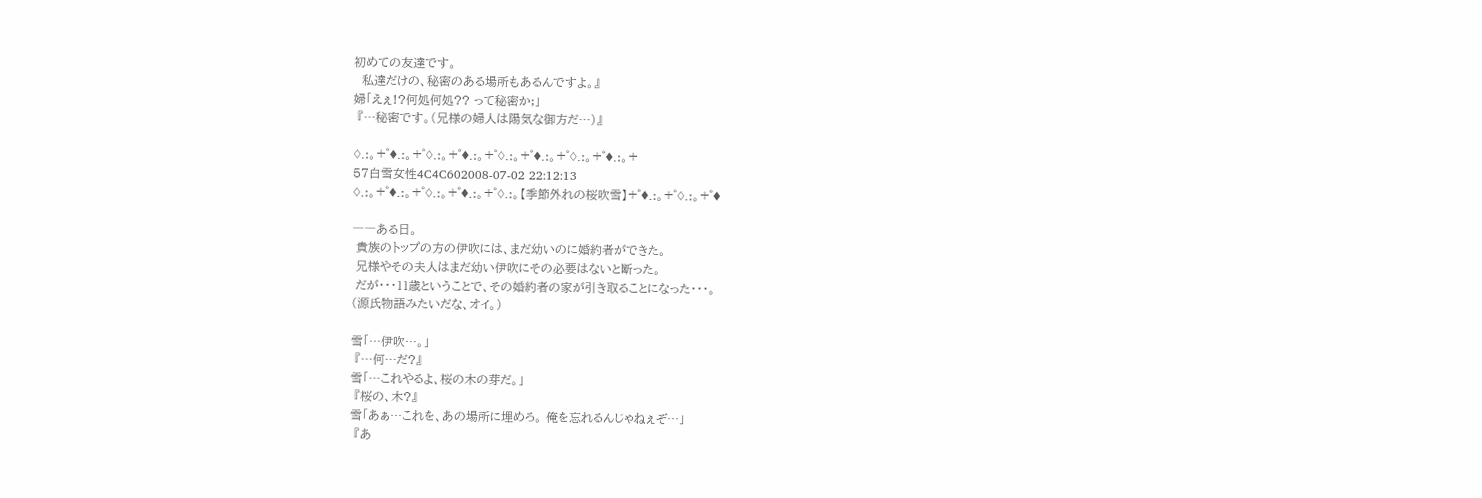初めての友達です。
  私達だけの、秘密のある場所もあるんですよ。』
婦「えぇ!?何処何処?? って秘密か;」
 『…秘密です。(兄様の婦人は陽気な御方だ…)』

♢.:。+゜♦.:。+゜♢.:。+゜♦.:。+゜♢.:。+゜♦.:。+゜♢.:。+゜♦.:。+
57白雪女性4C4C602008-07-02 22:12:13
♢.:。+゜♦.:。+゜♢.:。+゜♦.:。+゜♢.:。【季節外れの桜吹雪】+゜♦.:。+゜♢.:。+゜♦

――ある日。
 貴族のトップの方の伊吹には、まだ幼いのに婚約者ができた。
 兄様やその夫人はまだ幼い伊吹にその必要はないと断った。
 だが・・・11歳ということで、その婚約者の家が引き取ることになった・・・。
(源氏物語みたいだな、オイ。)

雪「…伊吹…。」
 『…何…だ?』
雪「…これやるよ、桜の木の芽だ。」
 『桜の、木?』
雪「あぁ…これを、あの場所に埋めろ。 俺を忘れるんじゃねぇぞ…」
 『あ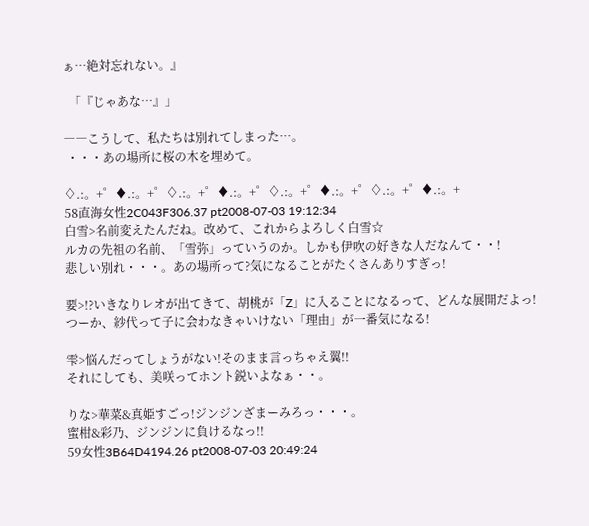ぁ…絶対忘れない。』

  「『じゃあな…』」

――こうして、私たちは別れてしまった…。
 ・・・あの場所に桜の木を埋めて。

♢.:。+゜♦.:。+゜♢.:。+゜♦.:。+゜♢.:。+゜♦.:。+゜♢.:。+゜♦.:。+
58直海女性2C043F306.37 pt2008-07-03 19:12:34
白雪>名前変えたんだね。改めて、これからよろしく白雪☆
ルカの先祖の名前、「雪弥」っていうのか。しかも伊吹の好きな人だなんて・・!
悲しい別れ・・・。あの場所って?気になることがたくさんありすぎっ!

要>!?いきなりレオが出てきて、胡桃が「Z」に入ることになるって、どんな展開だよっ!
つーか、紗代って子に会わなきゃいけない「理由」が一番気になる!

雫>悩んだってしょうがない!そのまま言っちゃえ翼!!
それにしても、美咲ってホント鋭いよなぁ・・。

りな>華菜&真姫すごっ!ジンジンざまーみろっ・・・。
蜜柑&彩乃、ジンジンに負けるなっ!!
59女性3B64D4194.26 pt2008-07-03 20:49:24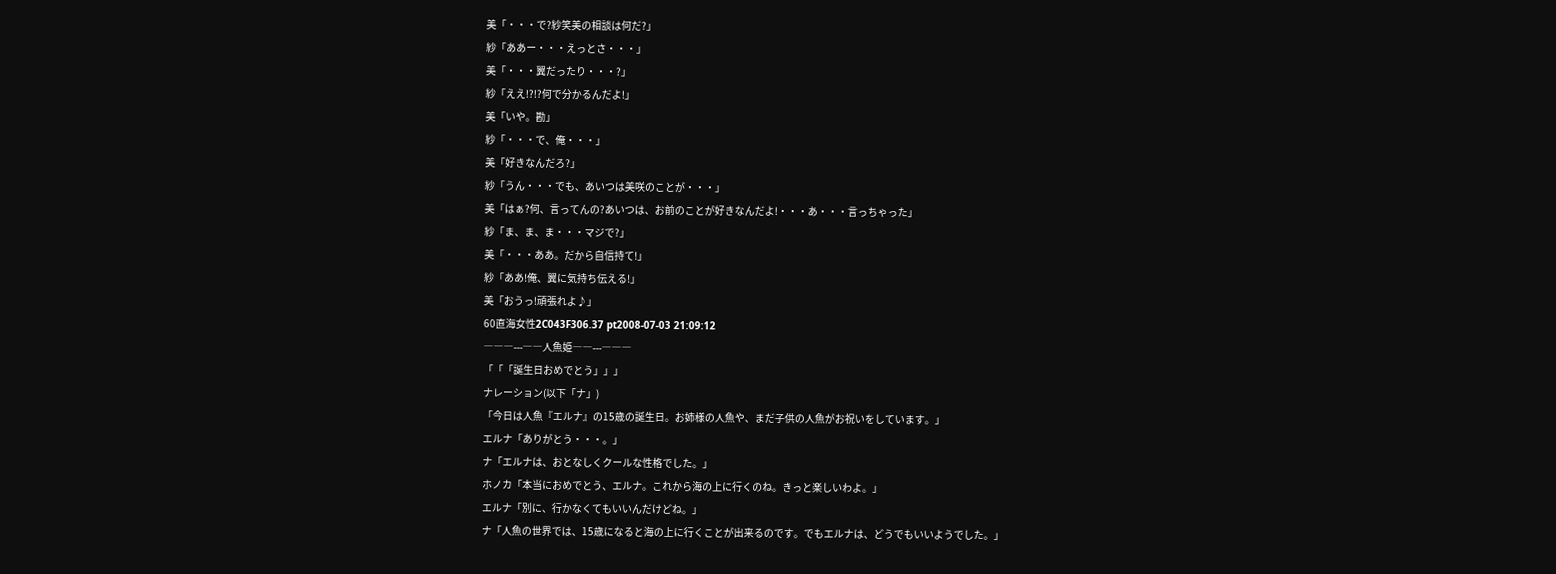美「・・・で?紗笑美の相談は何だ?」
紗「ああー・・・えっとさ・・・」
美「・・・翼だったり・・・?」
紗「ええ!?!?何で分かるんだよ!」
美「いや。勘」
紗「・・・で、俺・・・」
美「好きなんだろ?」
紗「うん・・・でも、あいつは美咲のことが・・・」
美「はぁ?何、言ってんの?あいつは、お前のことが好きなんだよ!・・・あ・・・言っちゃった」
紗「ま、ま、ま・・・マジで?」
美「・・・ああ。だから自信持て!」
紗「ああ!俺、翼に気持ち伝える!」
美「おうっ!頑張れよ♪」
60直海女性2C043F306.37 pt2008-07-03 21:09:12
―――---――人魚姫――---―――
「「「誕生日おめでとう」」」
ナレーション(以下「ナ」)
「今日は人魚『エルナ』の15歳の誕生日。お姉様の人魚や、まだ子供の人魚がお祝いをしています。」
エルナ「ありがとう・・・。」
ナ「エルナは、おとなしくクールな性格でした。」
ホノカ「本当におめでとう、エルナ。これから海の上に行くのね。きっと楽しいわよ。」
エルナ「別に、行かなくてもいいんだけどね。」
ナ「人魚の世界では、15歳になると海の上に行くことが出来るのです。でもエルナは、どうでもいいようでした。」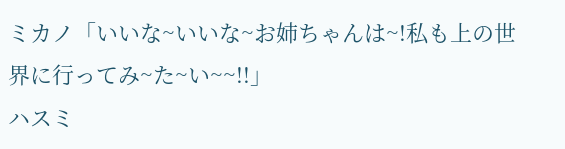ミカノ「いいな~いいな~お姉ちゃんは~!私も上の世界に行ってみ~た~い~~!!」
ハスミ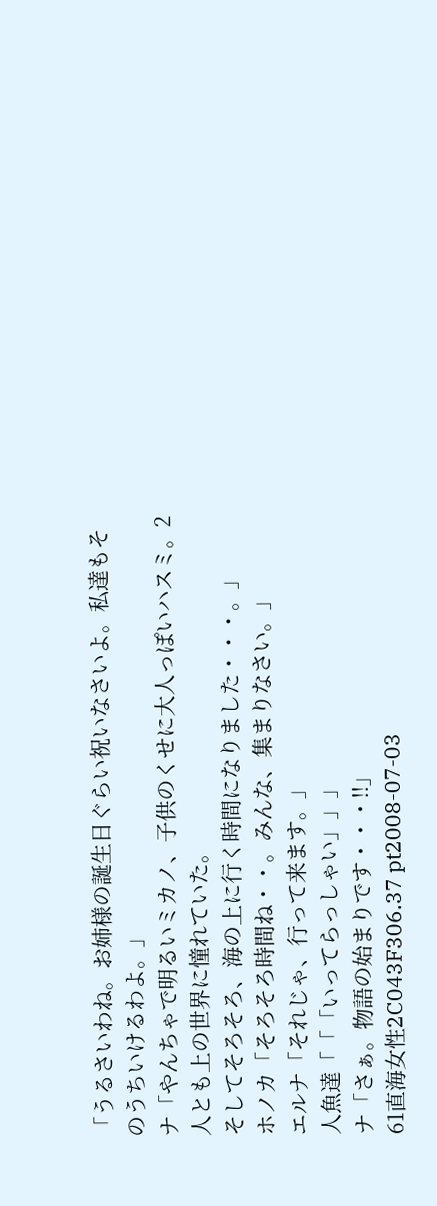「うるさいわね。お姉様の誕生日ぐらい祝いなさいよ。私達もそのうちいけるわよ。」
ナ「やんちゃで明るいミカノ、子供のくせに大人っぽいハスミ。2人とも上の世界に憧れていた。
そしてそろそろ、海の上に行く時間になりました・・・。」
ホノカ「そろそろ時間ね・・。みんな、集まりなさい。」
エルナ「それじゃ、行って来ます。」
人魚達「「「いってらっしゃい」」」
ナ「さぁ。物語の始まりです・・・!!」
61直海女性2C043F306.37 pt2008-07-03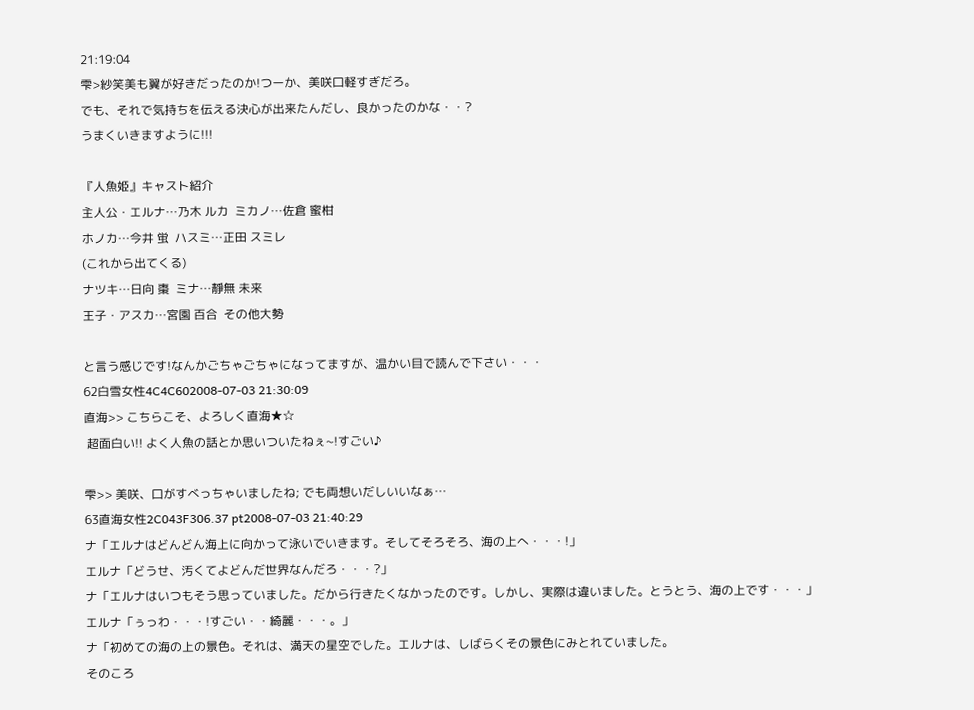21:19:04
雫>紗笑美も翼が好きだったのか!つーか、美咲口軽すぎだろ。
でも、それで気持ちを伝える決心が出来たんだし、良かったのかな・・?
うまくいきますように!!!

『人魚姫』キャスト紹介
主人公・エルナ…乃木 ルカ  ミカノ…佐倉 蜜柑
ホノカ…今井 蛍  ハスミ…正田 スミレ
(これから出てくる)
ナツキ…日向 棗  ミナ…靜無 未来
王子・アスカ…宮園 百合  その他大勢

と言う感じです!なんかごちゃごちゃになってますが、温かい目で読んで下さい・・・
62白雪女性4C4C602008-07-03 21:30:09
直海>> こちらこそ、よろしく直海★☆
 超面白い!! よく人魚の話とか思いついたねぇ~!すごい♪

雫>> 美咲、口がすべっちゃいましたね; でも両想いだしいいなぁ…
63直海女性2C043F306.37 pt2008-07-03 21:40:29
ナ「エルナはどんどん海上に向かって泳いでいきます。そしてそろそろ、海の上へ・・・!」
エルナ「どうせ、汚くてよどんだ世界なんだろ・・・?」
ナ「エルナはいつもそう思っていました。だから行きたくなかったのです。しかし、実際は違いました。とうとう、海の上です・・・」
エルナ「ぅっわ・・・!すごい・・綺麗・・・。」
ナ「初めての海の上の景色。それは、満天の星空でした。エルナは、しばらくその景色にみとれていました。
そのころ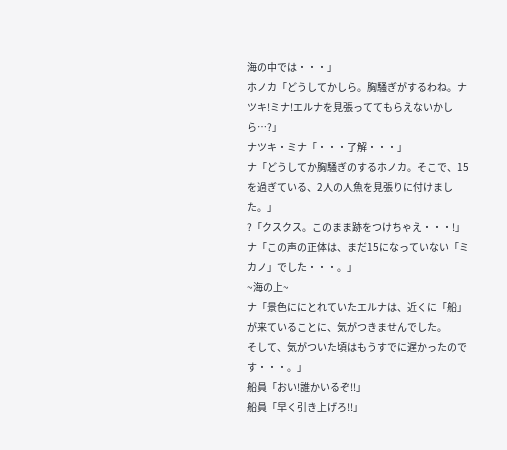海の中では・・・」
ホノカ「どうしてかしら。胸騒ぎがするわね。ナツキ!ミナ!エルナを見張っててもらえないかしら…?」
ナツキ・ミナ「・・・了解・・・」
ナ「どうしてか胸騒ぎのするホノカ。そこで、15を過ぎている、2人の人魚を見張りに付けました。」
?「クスクス。このまま跡をつけちゃえ・・・!」
ナ「この声の正体は、まだ15になっていない「ミカノ」でした・・・。」
~海の上~
ナ「景色ににとれていたエルナは、近くに「船」が来ていることに、気がつきませんでした。
そして、気がついた頃はもうすでに遅かったのです・・・。」
船員「おい!誰かいるぞ!!」
船員「早く引き上げろ!!」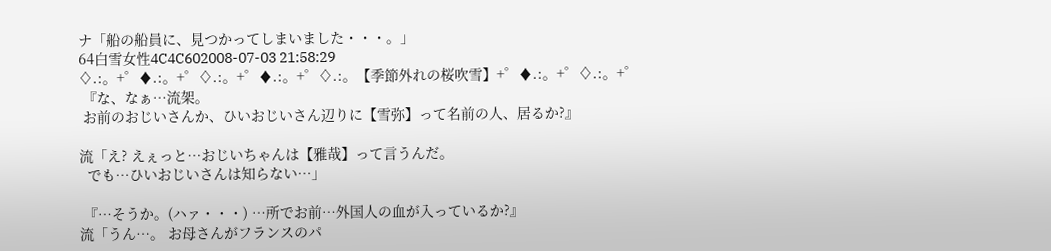ナ「船の船員に、見つかってしまいました・・・。」
64白雪女性4C4C602008-07-03 21:58:29
♢.:。+゜♦.:。+゜♢.:。+゜♦.:。+゜♢.:。【季節外れの桜吹雪】+゜♦.:。+゜♢.:。+゜
 『な、なぁ…流架。
 お前のおじいさんか、ひいおじいさん辺りに【雪弥】って名前の人、居るか?』

流「え? えぇっと…おじいちゃんは【雅哉】って言うんだ。
  でも…ひいおじいさんは知らない…」

 『…そうか。(ハァ・・・) …所でお前…外国人の血が入っているか?』
流「うん…。 お母さんがフランスのパ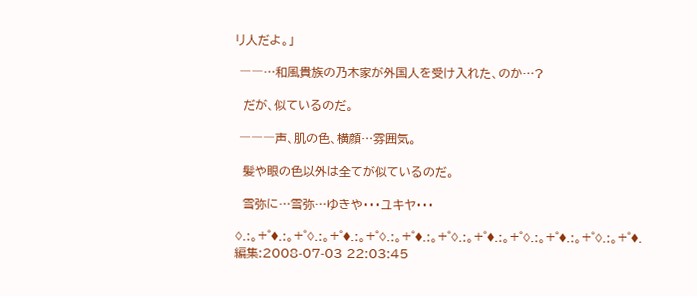リ人だよ。」

 ――…和風貴族の乃木家が外国人を受け入れた、のか…?

  だが、似ているのだ。

 ―――声、肌の色、横顔…雰囲気。

  髪や眼の色以外は全てが似ているのだ。

  雪弥に…雪弥…ゆきや・・・ユキヤ・・・

♢.:。+゜♦.:。+゜♢.:。+゜♦.:。+゜♢.:。+゜♦.:。+゜♢.:。+゜♦.:。+゜♢.:。+゜♦.:。+゜♢.:。+゜♦.
編集:2008-07-03 22:03:45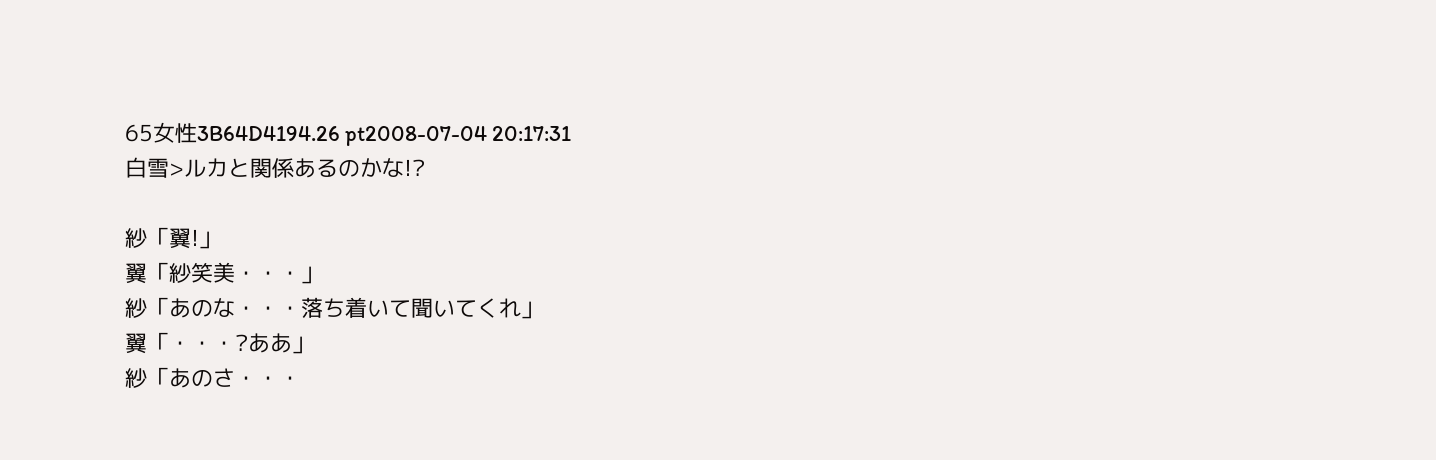65女性3B64D4194.26 pt2008-07-04 20:17:31
白雪>ルカと関係あるのかな!?

紗「翼!」
翼「紗笑美・・・」
紗「あのな・・・落ち着いて聞いてくれ」
翼「・・・?ああ」
紗「あのさ・・・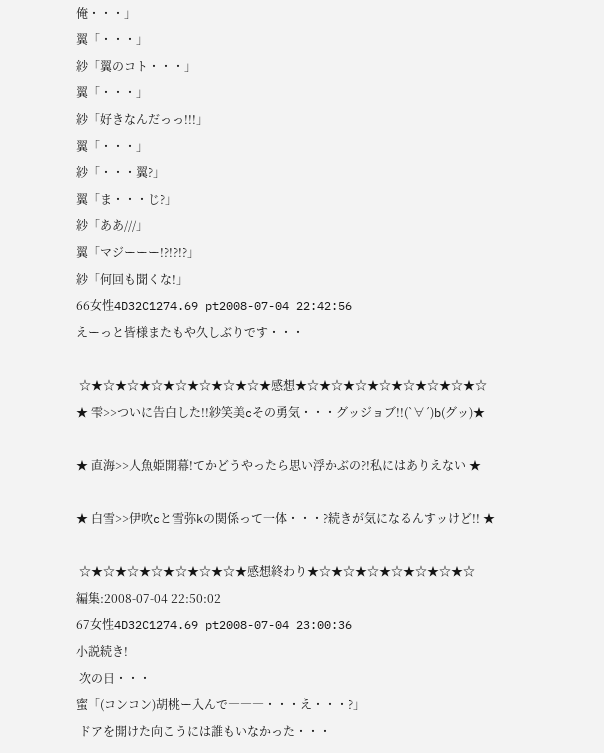俺・・・」
翼「・・・」
紗「翼のコト・・・」
翼「・・・」
紗「好きなんだっっ!!!」
翼「・・・」
紗「・・・翼?」
翼「ま・・・じ?」
紗「ああ///」
翼「マジーーー!?!?!?」
紗「何回も聞くな!」
66女性4D32C1274.69 pt2008-07-04 22:42:56
えーっと皆様またもや久しぶりです・・・

 ☆★☆★☆★☆★☆★☆★☆★☆★感想★☆★☆★☆★☆★☆★☆★☆★☆
★ 雫>>ついに告白した!!紗笑美cその勇気・・・グッジョブ!!(`∀´)b(グッ)★

★ 直海>>人魚姫開幕!てかどうやったら思い浮かぶの?!私にはありえない ★

★ 白雪>>伊吹cと雪弥kの関係って一体・・・?続きが気になるんすッけど!! ★

 ☆★☆★☆★☆★☆★☆★☆★感想終わり★☆★☆★☆★☆★☆★☆★☆
編集:2008-07-04 22:50:02
67女性4D32C1274.69 pt2008-07-04 23:00:36
小説続き!
 次の日・・・
蜜「(コンコン)胡桃ー入んで―――・・・え・・・?」
 ドアを開けた向こうには誰もいなかった・・・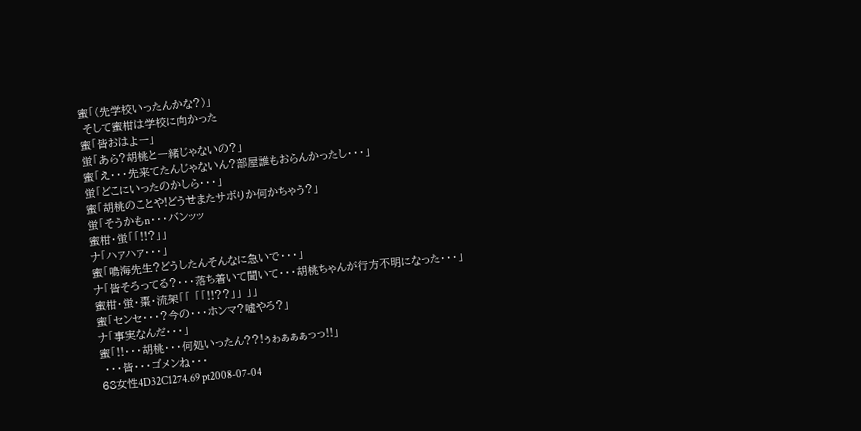蜜「(先学校いったんかな?)」
 そして蜜柑は学校に向かった
蜜「皆おはよー」
蛍「あら?胡桃と一緒じゃないの?」
蜜「え・・・先来てたんじゃないん?部屋誰もおらんかったし・・・」
蛍「どこにいったのかしら・・・」
蜜「胡桃のことや!どうせまたサボりか何かちゃう?」
蛍「そうかもn・・・バンッッ
蜜柑・蛍「「!!?」」
ナ「ハァハァ・・・」
蜜「鳴海先生?どうしたんそんなに急いで・・・」
ナ「皆そろってる?・・・落ち着いて聞いて・・・胡桃ちゃんが行方不明になった・・・」
蜜柑・蛍・棗・流架「「 「「!!??」」 」」
蜜「センセ・・・?今の・・・ホンマ?嘘やろ?」
ナ「事実なんだ・・・」
蜜「!!・・・胡桃・・・何処いったん??!ぅゎぁぁぁっっ!!」
 ・・・皆・・・ゴメンね・・・
68女性4D32C1274.69 pt2008-07-04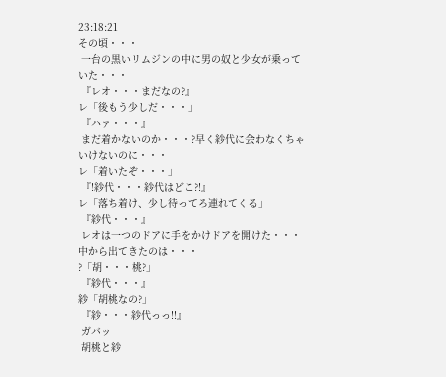23:18:21
その頃・・・
 一台の黒いリムジンの中に男の奴と少女が乗っていた・・・
 『レオ・・・まだなの?』
レ「後もう少しだ・・・」
 『ハァ・・・』
 まだ着かないのか・・・?早く紗代に会わなくちゃいけないのに・・・
レ「着いたぞ・・・」
 『!紗代・・・紗代はどこ?!』
レ「落ち着け、少し待ってろ連れてくる」
 『紗代・・・』
 レオは一つのドアに手をかけドアを開けた・・・中から出てきたのは・・・
?「胡・・・桃?」
 『紗代・・・』
紗「胡桃なの?」
 『紗・・・紗代っっ!!』
 ガバッ
 胡桃と紗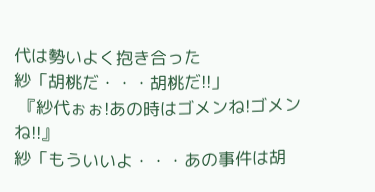代は勢いよく抱き合った
紗「胡桃だ・・・胡桃だ!!」
 『紗代ぉぉ!あの時はゴメンね!ゴメンね!!』
紗「もういいよ・・・あの事件は胡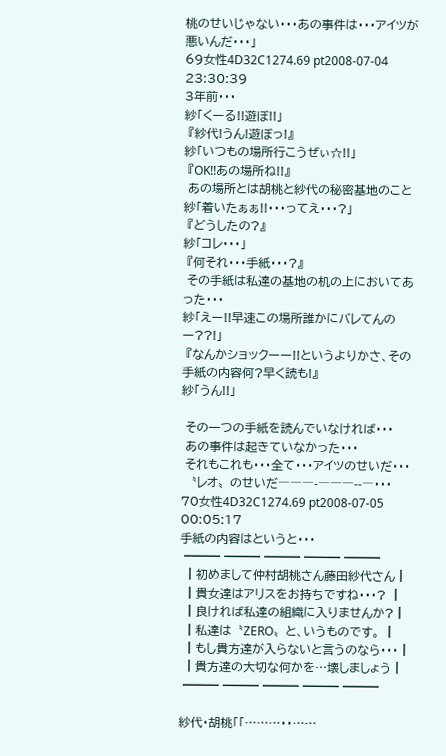桃のせいじゃない・・・あの事件は・・・アイツが悪いんだ・・・」
69女性4D32C1274.69 pt2008-07-04 23:30:39
3年前・・・
紗「くーる!!遊ぼ!!」
 『紗代!うん!遊ぼっ!』
紗「いつもの場所行こうぜぃ☆!!」
 『OK!!あの場所ね!!』
 あの場所とは胡桃と紗代の秘密基地のこと
紗「着いたぁぁ!!・・・ってえ・・・?」
 『どうしたの?』
紗「コレ・・・」
 『何それ・・・手紙・・・?』
 その手紙は私達の基地の机の上においてあった・・・
紗「えー!!早速この場所誰かにバレてんのー??!」
 『なんかショックーー!!というよりかさ、その手紙の内容何?早く読も!』
紗「うん!!」

 その一つの手紙を読んでいなければ・・・
 あの事件は起きていなかった・・・
 それもこれも・・・全て・・・アイツのせいだ・・・
 〝レオ〟のせいだ―――-―――--―・・・
70女性4D32C1274.69 pt2008-07-05 00:05:17
手紙の内容はというと・・・
 ━━━ ━━━ ━━━ ━━━ ━━━
 ┃初めまして仲村胡桃さん藤田紗代さん┃
 ┃貴女達はアリスをお持ちですね・・・? ┃
 ┃良ければ私達の組織に入りませんか?┃
 ┃私達は〝ZERO〟と、いうものです。 ┃
 ┃もし貴方達が入らないと言うのなら・・・┃
 ┃貴方達の大切な何かを…壊しましょう┃
 ━━━ ━━━ ━━━ ━━━ ━━━

紗代・胡桃「「………・・……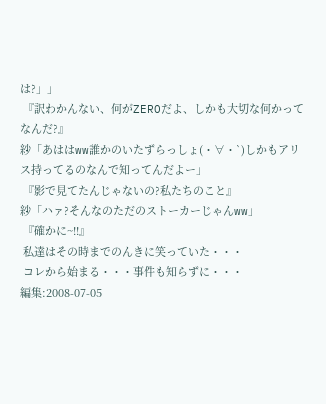は?」」
 『訳わかんない、何がZEROだよ、しかも大切な何かってなんだ?』
紗「あははww誰かのいたずらっしょ(・∀・`)しかもアリス持ってるのなんで知ってんだよー」
 『影で見てたんじゃないの?私たちのこと』
紗「ハァ?そんなのただのストーカーじゃんww」
 『確かに~!!』
 私達はその時までのんきに笑っていた・・・
 コレから始まる・・・事件も知らずに・・・
編集:2008-07-05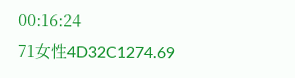00:16:24
71女性4D32C1274.69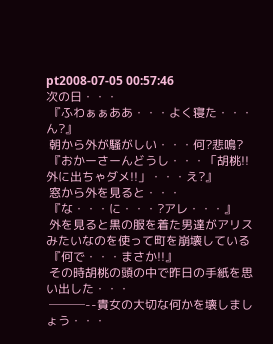pt2008-07-05 00:57:46
次の日・・・
 『ふわぁぁああ・・・よく寝た・・・ん?』
 朝から外が騒がしい・・・何?悲鳴?
 『おかーさーんどうし・・・「胡桃!!外に出ちゃダメ!!」・・・え?』
 窓から外を見ると・・・
 『な・・・に・・・?アレ・・・』
 外を見ると黒の服を着た男達がアリスみたいなのを使って町を崩壊している
 『何で・・・まさか!!』
 その時胡桃の頭の中で昨日の手紙を思い出した・・・
 ───--貴女の大切な何かを壊しましょう・・・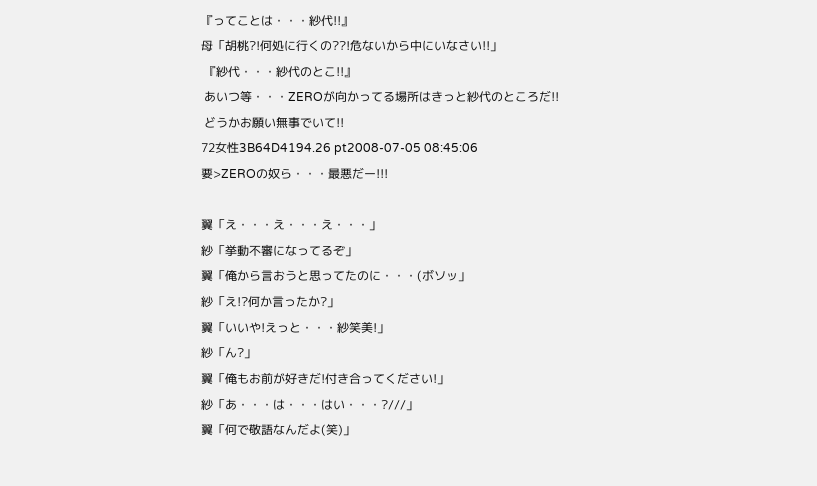『ってことは・・・紗代!!』
母「胡桃?!何処に行くの??!危ないから中にいなさい!!」
 『紗代・・・紗代のとこ!!』
 あいつ等・・・ZEROが向かってる場所はきっと紗代のところだ!!
 どうかお願い無事でいて!!
72女性3B64D4194.26 pt2008-07-05 08:45:06
要>ZEROの奴ら・・・最悪だー!!!

翼「え・・・え・・・え・・・」
紗「挙動不審になってるぞ」
翼「俺から言おうと思ってたのに・・・(ボソッ」
紗「え!?何か言ったか?」
翼「いいや!えっと・・・紗笑美!」
紗「ん?」
翼「俺もお前が好きだ!付き合ってください!」
紗「あ・・・は・・・はい・・・?///」
翼「何で敬語なんだよ(笑)」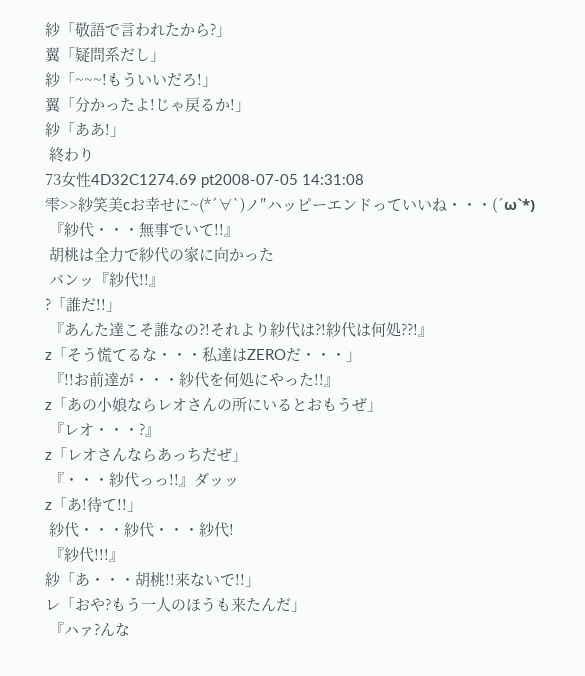紗「敬語で言われたから?」
翼「疑問系だし」
紗「~~~!もういいだろ!」
翼「分かったよ!じゃ戻るか!」
紗「ああ!」
 終わり
73女性4D32C1274.69 pt2008-07-05 14:31:08
雫>>紗笑美cお幸せに~(*´∀`)ノ″ハッピーエンドっていいね・・・(´ω`*)
 『紗代・・・無事でいて!!』
 胡桃は全力で紗代の家に向かった
 バンッ『紗代!!』
?「誰だ!!」
 『あんた達こそ誰なの?!それより紗代は?!紗代は何処??!』
z「そう慌てるな・・・私達はZEROだ・・・」
 『!!お前達が・・・紗代を何処にやった!!』
z「あの小娘ならレオさんの所にいるとおもうぜ」
 『レオ・・・?』
z「レオさんならあっちだぜ」
 『・・・紗代っっ!!』ダッッ
z「あ!待て!!」
 紗代・・・紗代・・・紗代!
 『紗代!!!』
紗「あ・・・胡桃!!来ないで!!」
レ「おや?もう一人のほうも来たんだ」
 『ハァ?んな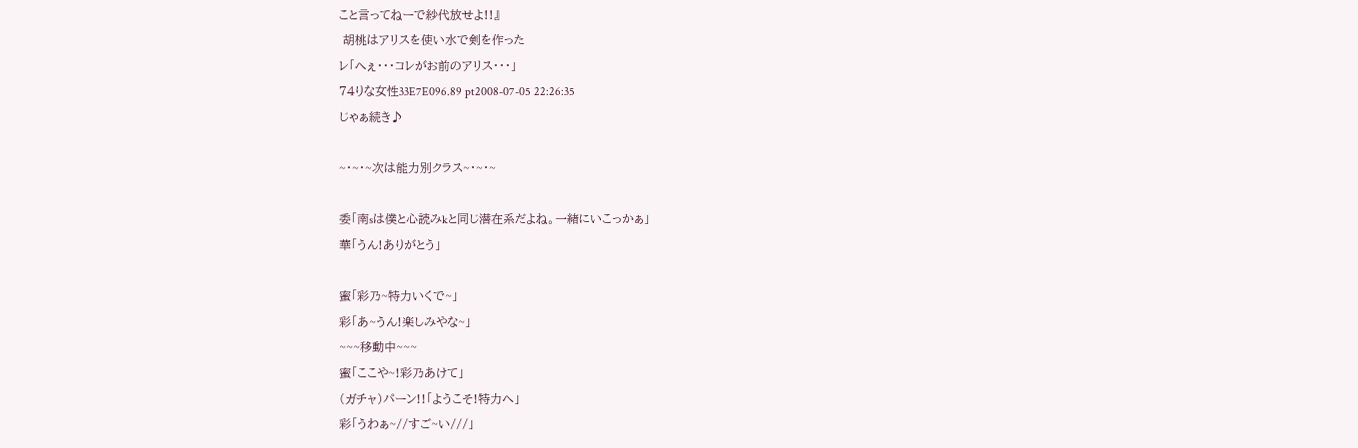こと言ってねーで紗代放せよ!!』
 胡桃はアリスを使い水で剣を作った
レ「へぇ・・・コレがお前のアリス・・・」
74りな女性33E7E096.89 pt2008-07-05 22:26:35
じゃぁ続き♪

~・~・~次は能力別クラス~・~・~

委「南sは僕と心読みkと同じ潜在系だよね。一緒にいこっかぁ」
華「うん!ありがとう」

蜜「彩乃~特力いくで~」
彩「あ~うん!楽しみやな~」
~~~移動中~~~
蜜「ここや~!彩乃あけて」
(ガチャ)パーン!!「ようこそ!特力へ」
彩「うわぁ~//すご~い///」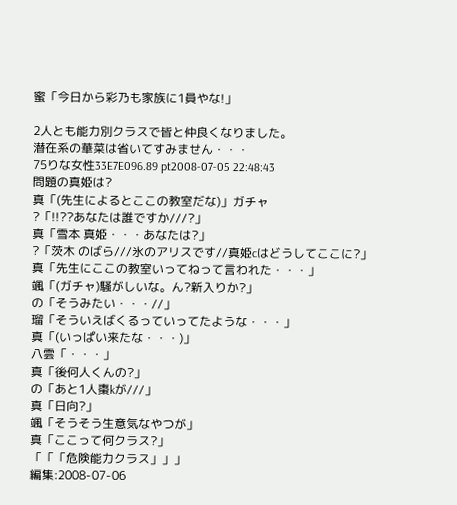蜜「今日から彩乃も家族に1員やな!」

2人とも能力別クラスで皆と仲良くなりました。
潜在系の華菜は省いてすみません・・・
75りな女性33E7E096.89 pt2008-07-05 22:48:43
問題の真姫は?
真「(先生によるとここの教室だな)」ガチャ
?「!!??あなたは誰ですか///?」
真「雪本 真姫・・・あなたは?」
?「茨木 のばら///氷のアリスです//真姫cはどうしてここに?」
真「先生にここの教室いってねって言われた・・・」
颯「(ガチャ)騒がしいな。ん?新入りか?」
の「そうみたい・・・//」
瑠「そういえばくるっていってたような・・・」
真「(いっぱい来たな・・・)」
八雲「・・・」
真「後何人くんの?」
の「あと1人棗kが///」
真「日向?」
颯「そうそう生意気なやつが」
真「ここって何クラス?」
「「「危険能力クラス」」」
編集:2008-07-06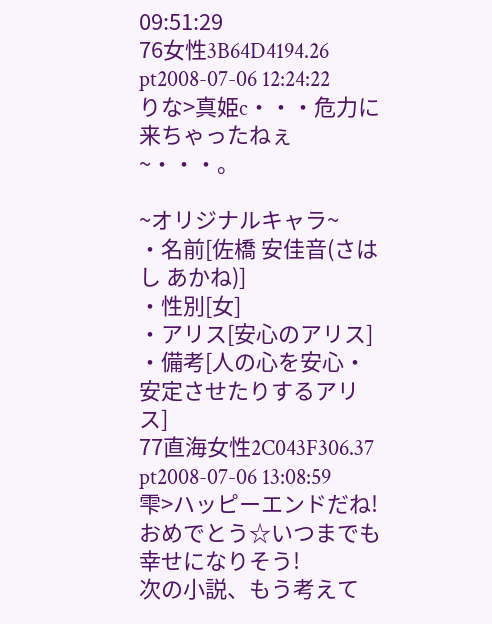09:51:29
76女性3B64D4194.26 pt2008-07-06 12:24:22
りな>真姫c・・・危力に来ちゃったねぇ~・・・。

~オリジナルキャラ~
・名前[佐橋 安佳音(さはし あかね)]
・性別[女]
・アリス[安心のアリス]
・備考[人の心を安心・安定させたりするアリス]
77直海女性2C043F306.37 pt2008-07-06 13:08:59
雫>ハッピーエンドだね!おめでとう☆いつまでも幸せになりそう!
次の小説、もう考えて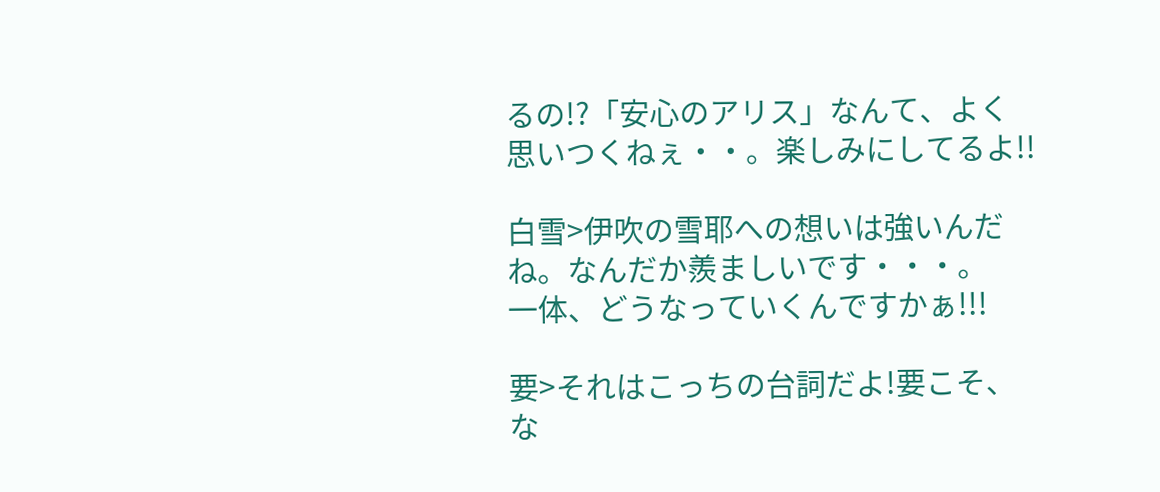るの!?「安心のアリス」なんて、よく思いつくねぇ・・。楽しみにしてるよ!!

白雪>伊吹の雪耶への想いは強いんだね。なんだか羨ましいです・・・。
一体、どうなっていくんですかぁ!!!

要>それはこっちの台詞だよ!要こそ、な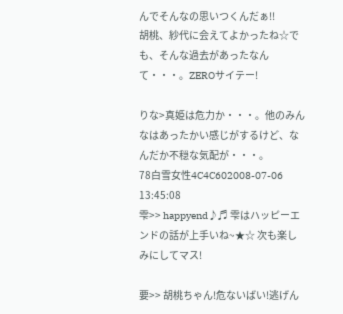んでそんなの思いつくんだぁ!!
胡桃、紗代に会えてよかったね☆でも、そんな過去があったなんて・・・。ZEROサイテー!

りな>真姫は危力か・・・。他のみんなはあったかい感じがするけど、なんだか不穏な気配が・・・。
78白雪女性4C4C602008-07-06 13:45:08
雫>> happyend♪♬ 雫はハッピーエンドの話が上手いね~★☆ 次も楽しみにしてマス!

要>> 胡桃ちゃん!危ないばい!逃げん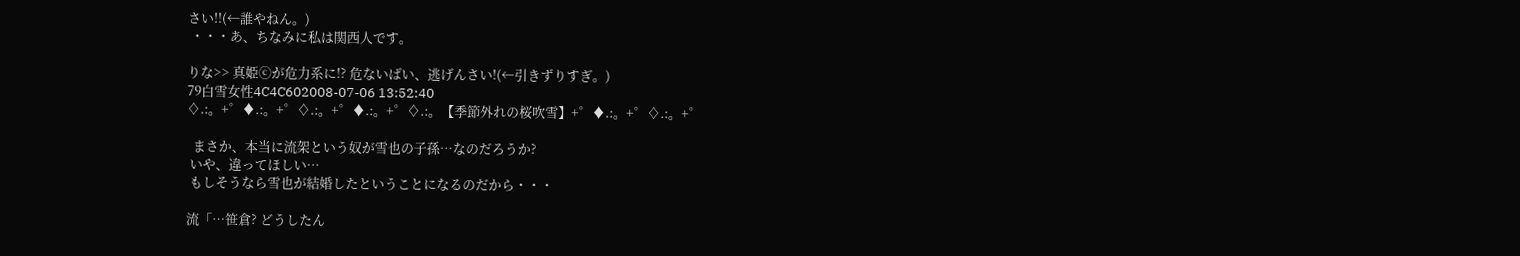さい!!(←誰やねん。)
 ・・・あ、ちなみに私は関西人です。

りな>> 真姫ⓒが危力系に!? 危ないばい、逃げんさい!(←引きずりすぎ。)
79白雪女性4C4C602008-07-06 13:52:40
♢.:。+゜♦.:。+゜♢.:。+゜♦.:。+゜♢.:。【季節外れの桜吹雪】+゜♦.:。+゜♢.:。+゜

  まさか、本当に流架という奴が雪也の子孫…なのだろうか?
 いや、違ってほしい…
 もしそうなら雪也が結婚したということになるのだから・・・

流「…笹倉? どうしたん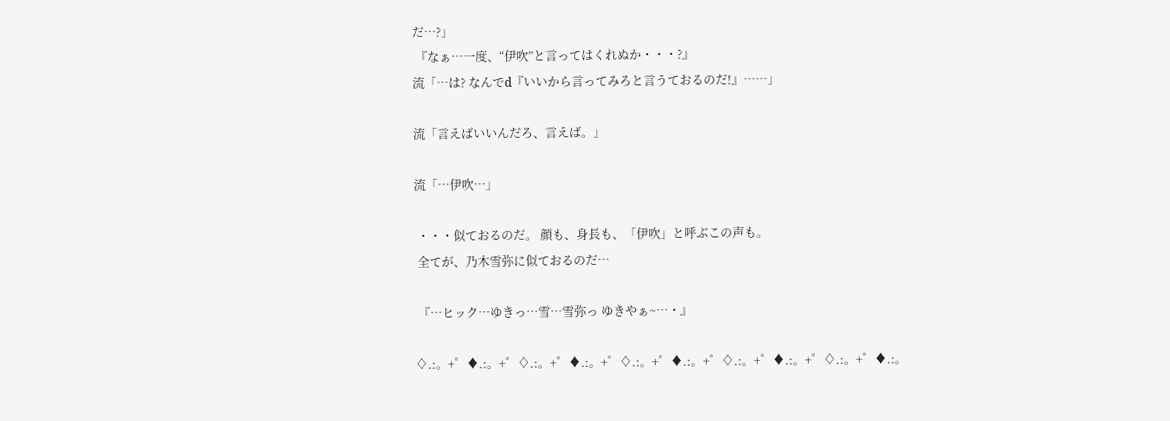だ…?」
 『なぁ…一度、“伊吹”と言ってはくれぬか・・・?』
流「…は? なんでd『いいから言ってみろと言うておるのだ!』……」

流「言えばいいんだろ、言えば。」

流「…伊吹…」

 ・・・似ておるのだ。 顔も、身長も、「伊吹」と呼ぶこの声も。
 全てが、乃木雪弥に似ておるのだ…

 『…ヒック…ゆきっ…雪…雪弥っ ゆきやぁ~…・』

♢.:。+゜♦.:。+゜♢.:。+゜♦.:。+゜♢.:。+゜♦.:。+゜♢.:。+゜♦.:。+゜♢.:。+゜♦.:。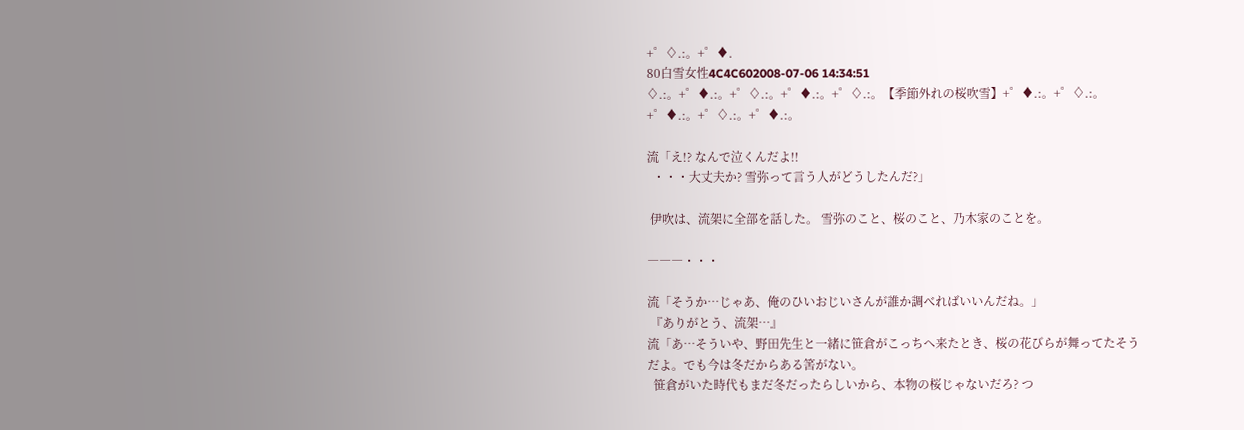+゜♢.:。+゜♦.
80白雪女性4C4C602008-07-06 14:34:51
♢.:。+゜♦.:。+゜♢.:。+゜♦.:。+゜♢.:。【季節外れの桜吹雪】+゜♦.:。+゜♢.:。+゜♦.:。+゜♢.:。+゜♦.:。

流「え!? なんで泣くんだよ!!
  ・・・大丈夫か? 雪弥って言う人がどうしたんだ?」

 伊吹は、流架に全部を話した。 雪弥のこと、桜のこと、乃木家のことを。

―――・・・

流「そうか…じゃあ、俺のひいおじいさんが誰か調べればいいんだね。」
 『ありがとう、流架…』
流「あ…そういや、野田先生と一緒に笹倉がこっちへ来たとき、桜の花びらが舞ってたそうだよ。でも今は冬だからある筈がない。
  笹倉がいた時代もまだ冬だったらしいから、本物の桜じゃないだろ? つ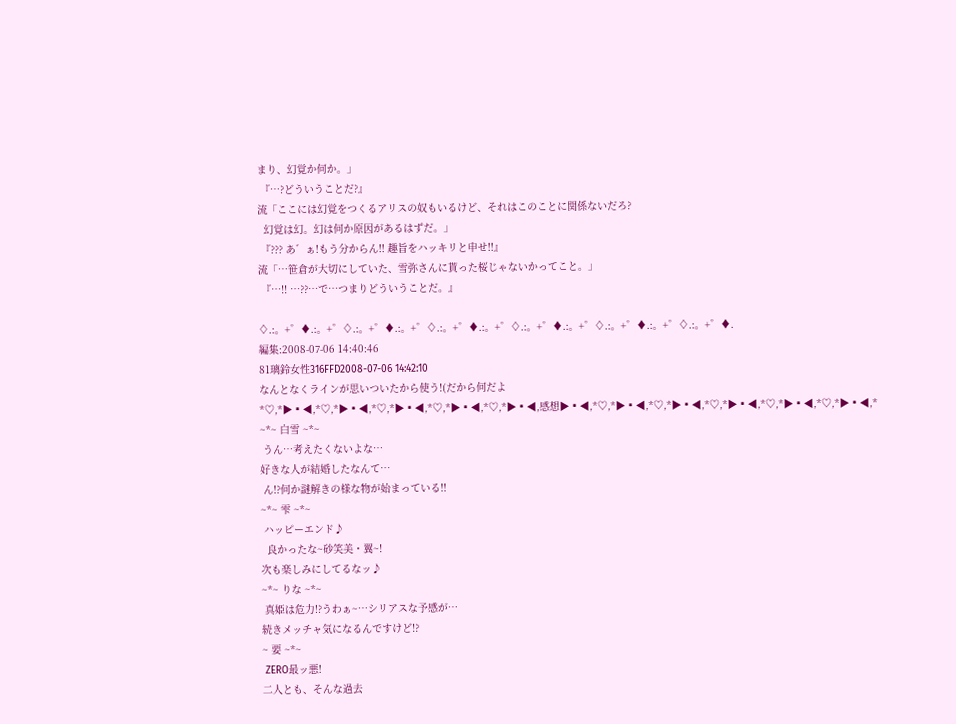まり、幻覚か何か。」
 『…?どういうことだ?』
流「ここには幻覚をつくるアリスの奴もいるけど、それはこのことに関係ないだろ?
  幻覚は幻。幻は何か原因があるはずだ。」
 『??? あ゛ぁ!もう分からん!! 趣旨をハッキリと申せ!!』
流「…笹倉が大切にしていた、雪弥さんに貰った桜じゃないかってこと。」
 『…!! …??…で…つまりどういうことだ。』

♢.:。+゜♦.:。+゜♢.:。+゜♦.:。+゜♢.:。+゜♦.:。+゜♢.:。+゜♦.:。+゜♢.:。+゜♦.:。+゜♢.:。+゜♦.
編集:2008-07-06 14:40:46
81璃鈴女性316FFD2008-07-06 14:42:10
なんとなくラインが思いついたから使う!(だから何だよ
*♡,*▶▪◀,*♡,*▶▪◀,*♡,*▶▪◀,*♡,*▶▪◀,*♡,*▶▪◀,感想▶▪◀,*♡,*▶▪◀,*♡,*▶▪◀,*♡,*▶▪◀,*♡,*▶▪◀,*♡,*▶▪◀,*
~*~ 白雪 ~*~
 うん…考えたくないよな…
好きな人が結婚したなんて…
 ん!?何か謎解きの様な物が始まっている!!
~*~ 雫 ~*~
 ハッピーエンド♪
  良かったな~砂笑美・翼~!
次も楽しみにしてるなッ♪
~*~ りな ~*~
 真姫は危力!?うわぁ~…シリアスな予感が…
続きメッチャ気になるんですけど!?
~ 要 ~*~
 ZERO最ッ悪!
二人とも、そんな過去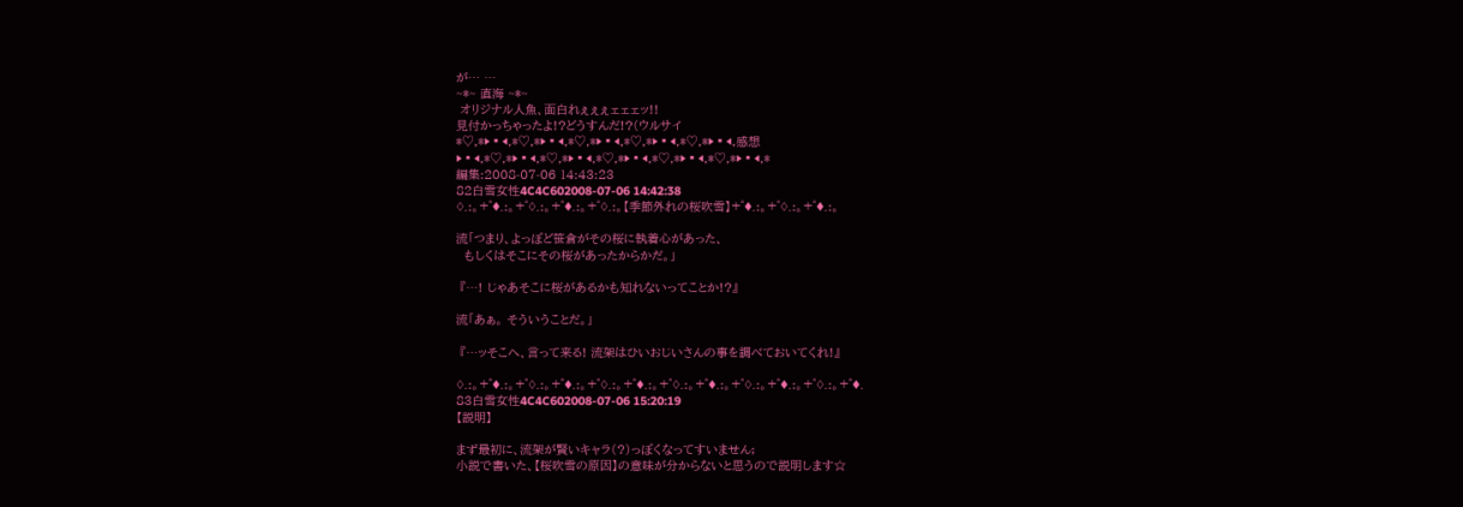が… …
~*~ 直海 ~*~
 オリジナル人魚、面白れぇぇぇェェェッ!!
見付かっちゃったよ!?どうすんだ!?(ウルサイ
*♡,*▶▪◀,*♡,*▶▪◀,*♡,*▶▪◀,*♡,*▶▪◀,*♡,*▶▪◀,感想▶▪◀,*♡,*▶▪◀,*♡,*▶▪◀,*♡,*▶▪◀,*♡,*▶▪◀,*♡,*▶▪◀,*
編集:2008-07-06 14:43:23
82白雪女性4C4C602008-07-06 14:42:38
♢.:。+゜♦.:。+゜♢.:。+゜♦.:。+゜♢.:。【季節外れの桜吹雪】+゜♦.:。+゜♢.:。+゜♦.:。

流「つまり、よっぽど笹倉がその桜に執着心があった、
  もしくはそこにその桜があったからかだ。」

 『…! じゃあそこに桜があるかも知れないってことか!?』

流「あぁ。 そういうことだ。」

 『…ッそこへ、言って来る! 流架はひいおじいさんの事を調べておいてくれ!』

♢.:。+゜♦.:。+゜♢.:。+゜♦.:。+゜♢.:。+゜♦.:。+゜♢.:。+゜♦.:。+゜♢.:。+゜♦.:。+゜♢.:。+゜♦.
83白雪女性4C4C602008-07-06 15:20:19
【説明】

まず最初に、流架が賢いキャラ(?)っぽくなってすいません;
小説で書いた、【桜吹雪の原因】の意味が分からないと思うので説明します☆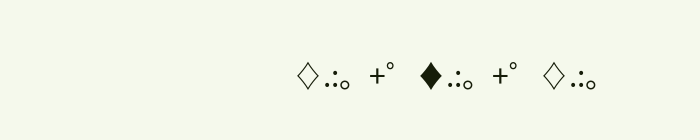♢.:。+゜♦.:。+゜♢.:。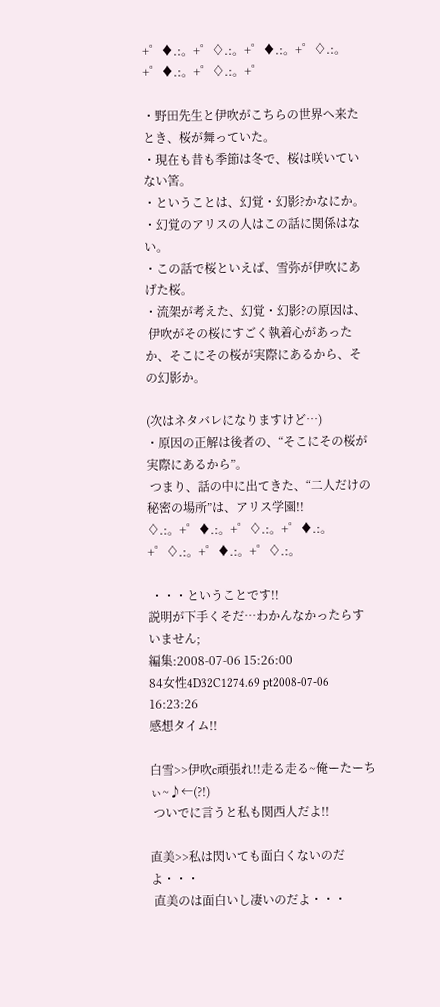+゜♦.:。+゜♢.:。+゜♦.:。+゜♢.:。+゜♦.:。+゜♢.:。+゜

・野田先生と伊吹がこちらの世界へ来たとき、桜が舞っていた。
・現在も昔も季節は冬で、桜は咲いていない筈。
・ということは、幻覚・幻影?かなにか。
・幻覚のアリスの人はこの話に関係はない。
・この話で桜といえば、雪弥が伊吹にあげた桜。
・流架が考えた、幻覚・幻影?の原因は、
 伊吹がその桜にすごく執着心があったか、そこにその桜が実際にあるから、その幻影か。

(次はネタバレになりますけど…)
・原因の正解は後者の、“そこにその桜が実際にあるから”。
 つまり、話の中に出てきた、“二人だけの秘密の場所”は、アリス学園!!
♢.:。+゜♦.:。+゜♢.:。+゜♦.:。+゜♢.:。+゜♦.:。+゜♢.:。

 ・・・ということです!!
説明が下手くそだ…わかんなかったらすいません;
編集:2008-07-06 15:26:00
84女性4D32C1274.69 pt2008-07-06 16:23:26
感想タイム!!

白雪>>伊吹c頑張れ!!走る走る~俺ーたーちぃ~♪←(?!)
 ついでに言うと私も関西人だよ!!

直美>>私は閃いても面白くないのだよ・・・
 直美のは面白いし凄いのだよ・・・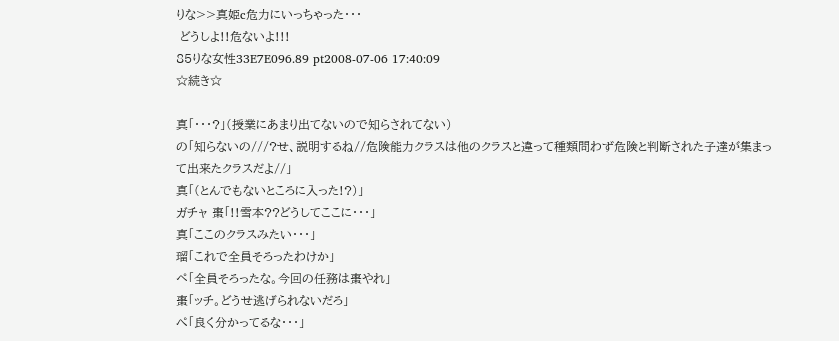りな>>真姫c危力にいっちゃった・・・
 どうしよ!!危ないよ!!!
85りな女性33E7E096.89 pt2008-07-06 17:40:09
☆続き☆

真「・・・?」(授業にあまり出てないので知らされてない)
の「知らないの///?せ、説明するね//危険能力クラスは他のクラスと違って種類問わず危険と判断された子達が集まって出来たクラスだよ//」
真「(とんでもないところに入った!?)」
ガチャ 棗「!!雪本??どうしてここに・・・」
真「ここのクラスみたい・・・」
瑠「これで全員そろったわけか」
ペ「全員そろったな。今回の任務は棗やれ」
棗「ッチ。どうせ逃げられないだろ」
ぺ「良く分かってるな・・・」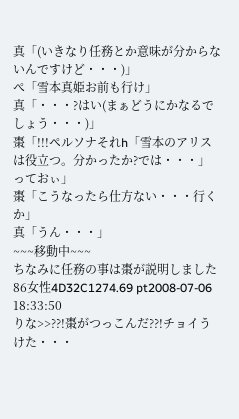真「(いきなり任務とか意味が分からないんですけど・・・)」
ぺ「雪本真姫お前も行け」
真「・・・?はい(まぁどうにかなるでしょう・・・)」
棗「!!!ペルソナそれh「雪本のアリスは役立つ。分かったか?では・・・」っておぃ」
棗「こうなったら仕方ない・・・行くか」
真「うん・・・」
~~~移動中~~~
ちなみに任務の事は棗が説明しました
86女性4D32C1274.69 pt2008-07-06 18:33:50
りな>>??!棗がつっこんだ??!チョイうけた・・・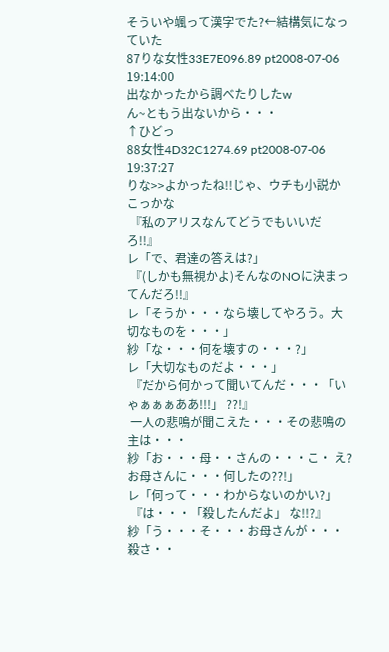そういや颯って漢字でた?←結構気になっていた
87りな女性33E7E096.89 pt2008-07-06 19:14:00
出なかったから調べたりしたw
ん~ともう出ないから・・・
↑ひどっ
88女性4D32C1274.69 pt2008-07-06 19:37:27
りな>>よかったね!!じゃ、ウチも小説かこっかな
 『私のアリスなんてどうでもいいだろ!!』
レ「で、君達の答えは?」
 『(しかも無視かよ)そんなのNOに決まってんだろ!!』
レ「そうか・・・なら壊してやろう。大切なものを・・・」
紗「な・・・何を壊すの・・・?」
レ「大切なものだよ・・・」
 『だから何かって聞いてんだ・・・「いゃぁぁぁああ!!!」 ??!』
 一人の悲鳴が聞こえた・・・その悲鳴の主は・・・
紗「お・・・母・・さんの・・・こ・ え?お母さんに・・・何したの??!」
レ「何って・・・わからないのかい?」
 『は・・・「殺したんだよ」 な!!?』
紗「う・・・そ・・・お母さんが・・・殺さ・・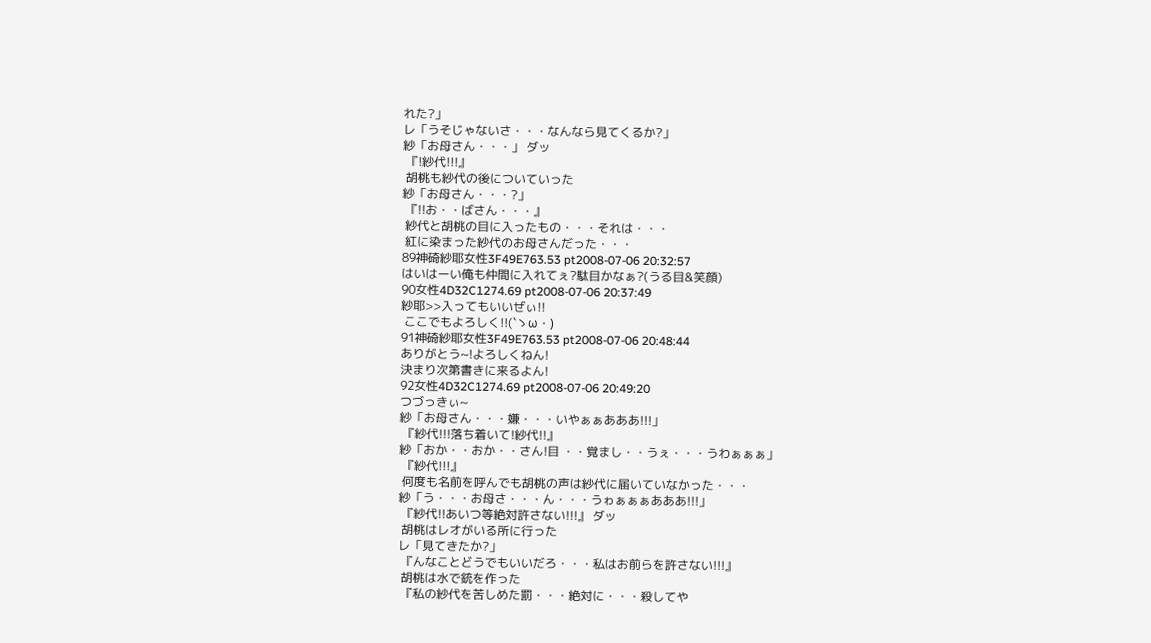れた?」
レ「うそじゃないさ・・・なんなら見てくるか?」
紗「お母さん・・・」 ダッ
 『!紗代!!!』
 胡桃も紗代の後についていった
紗「お母さん・・・?」
 『!!お・・ばさん・・・』
 紗代と胡桃の目に入ったもの・・・それは・・・
 紅に染まった紗代のお母さんだった・・・
89神碕紗耶女性3F49E763.53 pt2008-07-06 20:32:57
はいはーい俺も仲間に入れてぇ?駄目かなぁ?(うる目&笑顔)
90女性4D32C1274.69 pt2008-07-06 20:37:49
紗耶>>入ってもいいぜぃ!!
 ここでもよろしく!!(`ゝω・)
91神碕紗耶女性3F49E763.53 pt2008-07-06 20:48:44
ありがとう~!よろしくねん!
決まり次第書きに来るよん!
92女性4D32C1274.69 pt2008-07-06 20:49:20
つづっきぃ~
紗「お母さん・・・嫌・・・いやぁぁあああ!!!」
 『紗代!!!落ち着いて!紗代!!』
紗「おか・・おか・・さん!目 ・・覚まし・・うぇ・・・うわぁぁぁ」
 『紗代!!!』
 何度も名前を呼んでも胡桃の声は紗代に届いていなかった・・・
紗「う・・・お母さ・・・ん・・・うゎぁぁぁあああ!!!」
 『紗代!!あいつ等絶対許さない!!!』 ダッ
 胡桃はレオがいる所に行った
レ「見てきたか?」
 『んなことどうでもいいだろ・・・私はお前らを許さない!!!』
 胡桃は水で銃を作った
 『私の紗代を苦しめた罰・・・絶対に・・・殺してや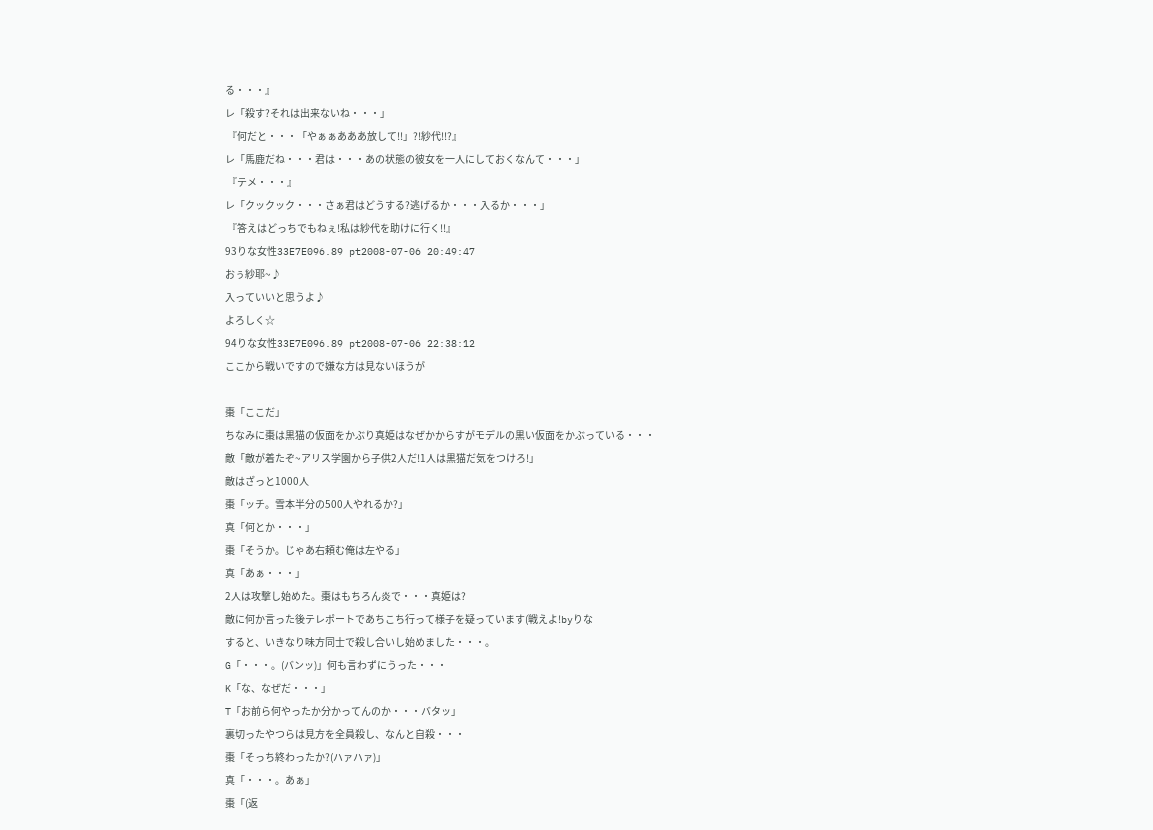る・・・』
レ「殺す?それは出来ないね・・・」
 『何だと・・・「やぁぁあああ放して!!」?!紗代!!?』
レ「馬鹿だね・・・君は・・・あの状態の彼女を一人にしておくなんて・・・」
 『テメ・・・』
レ「クックック・・・さぁ君はどうする?逃げるか・・・入るか・・・」
 『答えはどっちでもねぇ!私は紗代を助けに行く!!』
93りな女性33E7E096.89 pt2008-07-06 20:49:47
おぅ紗耶~♪
入っていいと思うよ♪
よろしく☆
94りな女性33E7E096.89 pt2008-07-06 22:38:12
ここから戦いですので嫌な方は見ないほうが

棗「ここだ」
ちなみに棗は黒猫の仮面をかぶり真姫はなぜかからすがモデルの黒い仮面をかぶっている・・・
敵「敵が着たぞ~アリス学園から子供2人だ!1人は黒猫だ気をつけろ!」
敵はざっと1000人
棗「ッチ。雪本半分の500人やれるか?」
真「何とか・・・」
棗「そうか。じゃあ右頼む俺は左やる」
真「あぁ・・・」
2人は攻撃し始めた。棗はもちろん炎で・・・真姫は?
敵に何か言った後テレポートであちこち行って様子を疑っています(戦えよ!byりな
すると、いきなり味方同士で殺し合いし始めました・・・。
G「・・・。(バンッ)」何も言わずにうった・・・
K「な、なぜだ・・・」
T「お前ら何やったか分かってんのか・・・バタッ」
裏切ったやつらは見方を全員殺し、なんと自殺・・・
棗「そっち終わったか?(ハァハァ)」
真「・・・。あぁ」
棗「(返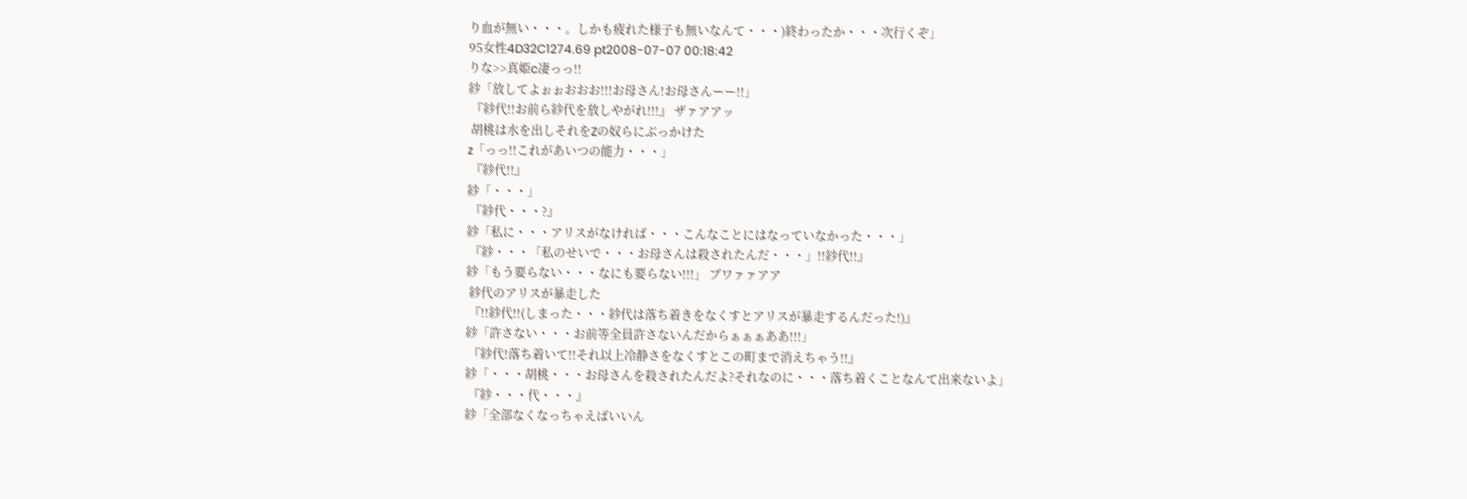り血が無い・・・。しかも疲れた様子も無いなんて・・・)終わったか・・・次行くぞ」
95女性4D32C1274.69 pt2008-07-07 00:18:42
りな>>真姫c凄っっ!!
紗「放してよぉぉおおお!!!お母さん!お母さんーー!!」
 『紗代!!お前ら紗代を放しやがれ!!!』 ザァアアッ
 胡桃は水を出しそれをZの奴らにぶっかけた
z「っっ!!これがあいつの能力・・・」
 『紗代!!』
紗「・・・」
 『紗代・・・?』
紗「私に・・・アリスがなければ・・・こんなことにはなっていなかった・・・」
 『紗・・・「私のせいで・・・お母さんは殺されたんだ・・・」!!紗代!!』
紗「もう要らない・・・なにも要らない!!!」 ブワァァアア
 紗代のアリスが暴走した
 『!!紗代!!(しまった・・・紗代は落ち着きをなくすとアリスが暴走するんだった!)』
紗「許さない・・・お前等全員許さないんだからぁぁぁああ!!!」
 『紗代!落ち着いて!!それ以上冷静さをなくすとこの町まで消えちゃう!!』
紗「・・・胡桃・・・お母さんを殺されたんだよ?それなのに・・・落ち着くことなんて出来ないよ」
 『紗・・・代・・・』
紗「全部なくなっちゃえばいいん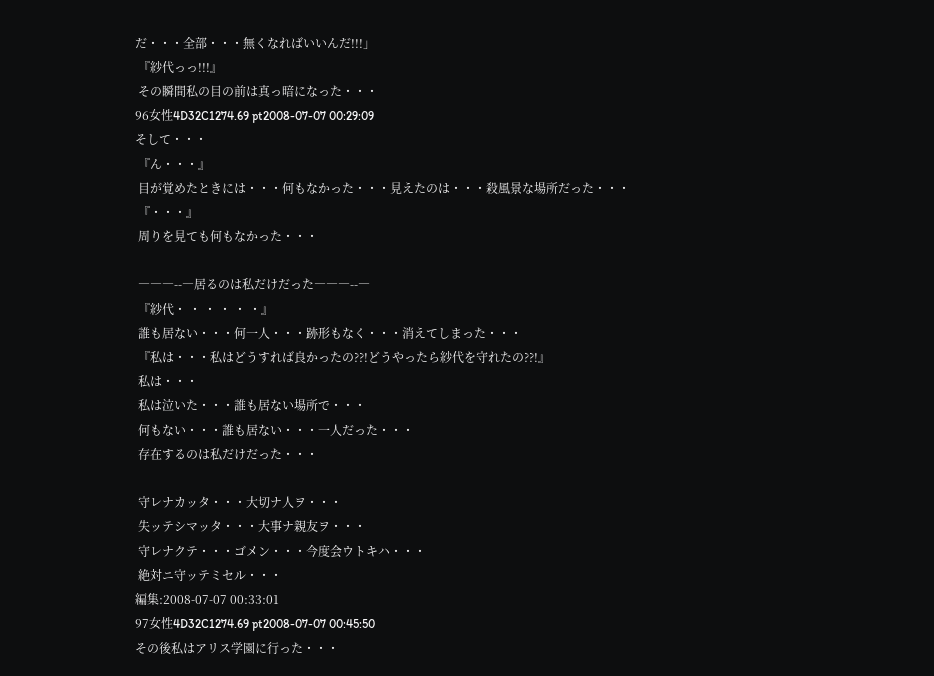だ・・・全部・・・無くなればいいんだ!!!」
 『紗代っっ!!!』
 その瞬間私の目の前は真っ暗になった・・・
96女性4D32C1274.69 pt2008-07-07 00:29:09
そして・・・
 『ん・・・』
 目が覚めたときには・・・何もなかった・・・見えたのは・・・殺風景な場所だった・・・
 『・・・』
 周りを見ても何もなかった・・・

 ―――--―居るのは私だけだった―――--―
 『紗代・ ・ ・ ・ ・ ・』
 誰も居ない・・・何一人・・・跡形もなく・・・消えてしまった・・・
 『私は・・・私はどうすれば良かったの??!どうやったら紗代を守れたの??!』
 私は・・・
 私は泣いた・・・誰も居ない場所で・・・
 何もない・・・誰も居ない・・・一人だった・・・
 存在するのは私だけだった・・・

 守レナカッタ・・・大切ナ人ヲ・・・
 失ッテシマッタ・・・大事ナ親友ヲ・・・
 守レナクテ・・・ゴメン・・・今度会ウトキハ・・・
 絶対ニ守ッテミセル・・・
編集:2008-07-07 00:33:01
97女性4D32C1274.69 pt2008-07-07 00:45:50
その後私はアリス学園に行った・・・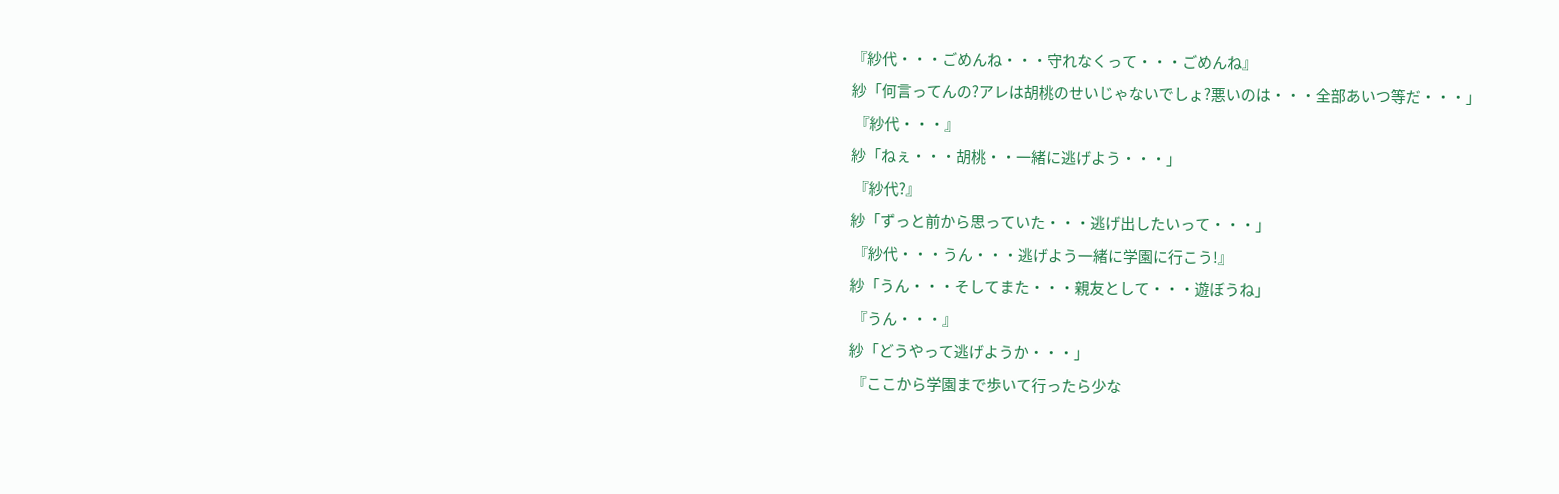『紗代・・・ごめんね・・・守れなくって・・・ごめんね』
紗「何言ってんの?アレは胡桃のせいじゃないでしょ?悪いのは・・・全部あいつ等だ・・・」
 『紗代・・・』
紗「ねぇ・・・胡桃・・一緒に逃げよう・・・」
 『紗代?』
紗「ずっと前から思っていた・・・逃げ出したいって・・・」
 『紗代・・・うん・・・逃げよう一緒に学園に行こう!』
紗「うん・・・そしてまた・・・親友として・・・遊ぼうね」
 『うん・・・』
紗「どうやって逃げようか・・・」
 『ここから学園まで歩いて行ったら少な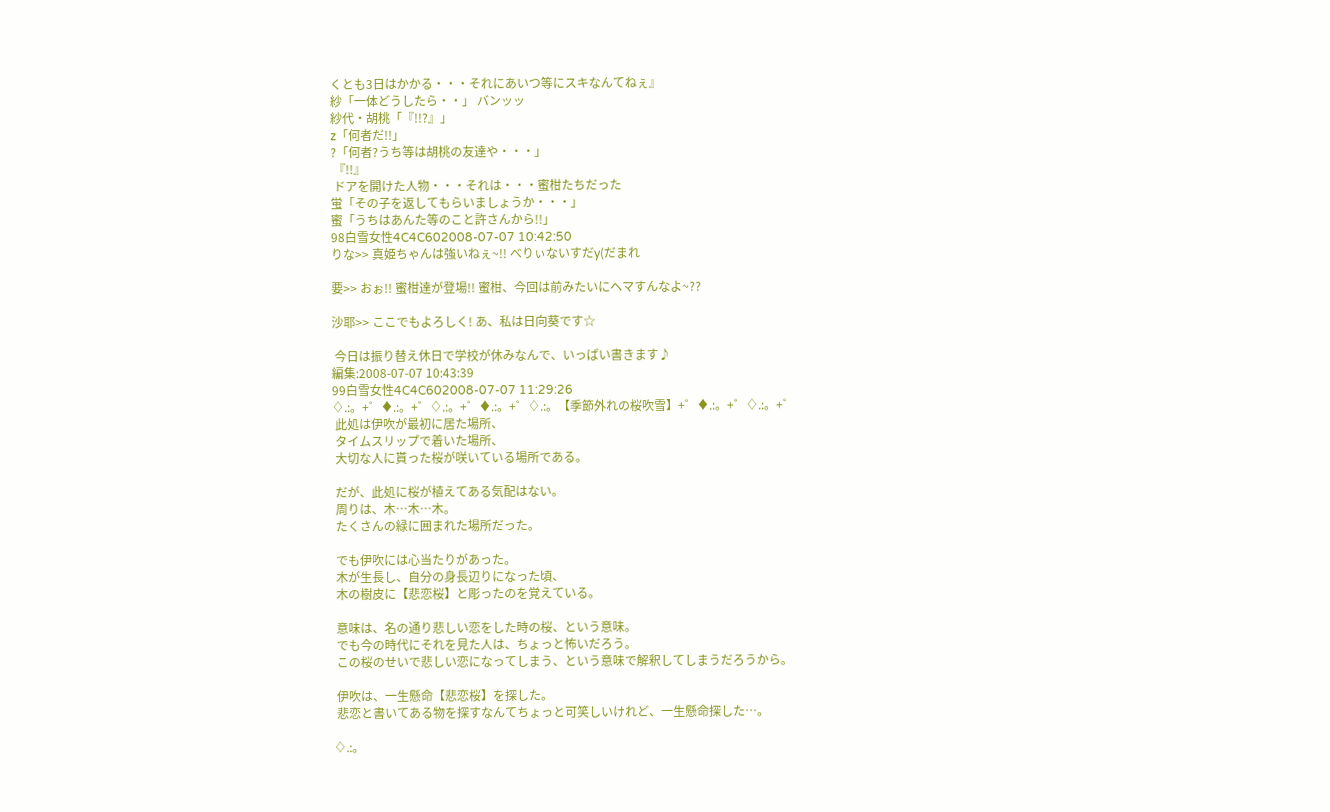くとも3日はかかる・・・それにあいつ等にスキなんてねぇ』
紗「一体どうしたら・・」 バンッッ
紗代・胡桃「『!!?』」
z「何者だ!!」
?「何者?うち等は胡桃の友達や・・・」
 『!!』
 ドアを開けた人物・・・それは・・・蜜柑たちだった
蛍「その子を返してもらいましょうか・・・」
蜜「うちはあんた等のこと許さんから!!」
98白雪女性4C4C602008-07-07 10:42:50
りな>> 真姫ちゃんは強いねぇ~!! べりぃないすだy(だまれ

要>> おぉ!! 蜜柑達が登場!! 蜜柑、今回は前みたいにヘマすんなよ~??

沙耶>> ここでもよろしく! あ、私は日向葵です☆

 今日は振り替え休日で学校が休みなんで、いっぱい書きます♪
編集:2008-07-07 10:43:39
99白雪女性4C4C602008-07-07 11:29:26
♢.:。+゜♦.:。+゜♢.:。+゜♦.:。+゜♢.:。【季節外れの桜吹雪】+゜♦.:。+゜♢.:。+゜
 此処は伊吹が最初に居た場所、
 タイムスリップで着いた場所、
 大切な人に貰った桜が咲いている場所である。

 だが、此処に桜が植えてある気配はない。
 周りは、木…木…木。
 たくさんの緑に囲まれた場所だった。

 でも伊吹には心当たりがあった。
 木が生長し、自分の身長辺りになった頃、
 木の樹皮に【悲恋桜】と彫ったのを覚えている。

 意味は、名の通り悲しい恋をした時の桜、という意味。
 でも今の時代にそれを見た人は、ちょっと怖いだろう。
 この桜のせいで悲しい恋になってしまう、という意味で解釈してしまうだろうから。

 伊吹は、一生懸命【悲恋桜】を探した。
 悲恋と書いてある物を探すなんてちょっと可笑しいけれど、一生懸命探した…。

♢.:。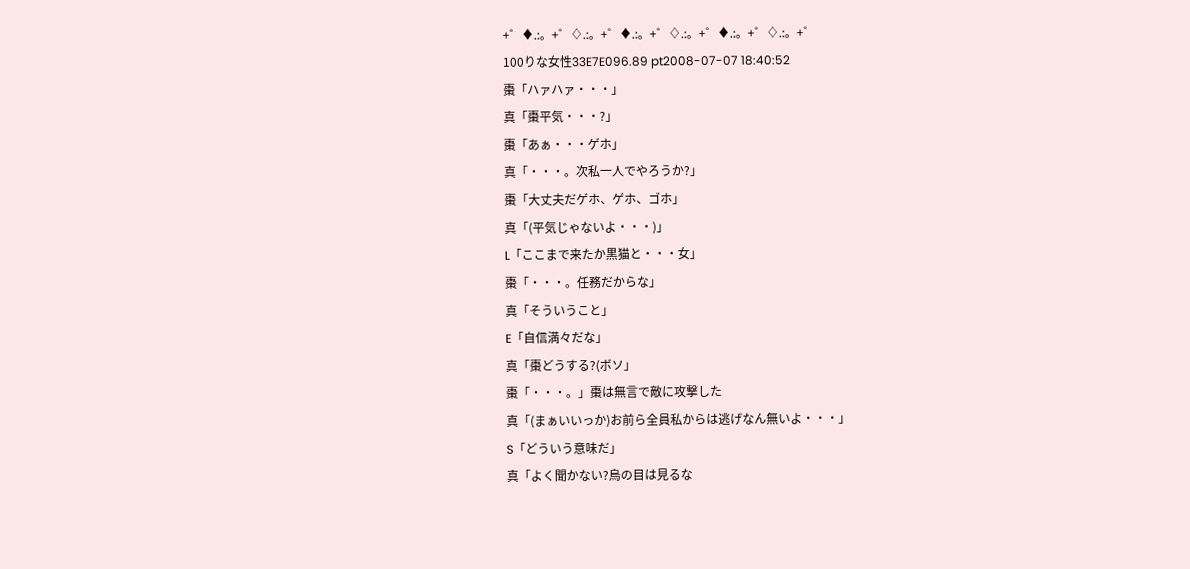+゜♦.:。+゜♢.:。+゜♦.:。+゜♢.:。+゜♦.:。+゜♢.:。+゜
100りな女性33E7E096.89 pt2008-07-07 18:40:52
棗「ハァハァ・・・」
真「棗平気・・・?」
棗「あぁ・・・ゲホ」
真「・・・。次私一人でやろうか?」
棗「大丈夫だゲホ、ゲホ、ゴホ」
真「(平気じゃないよ・・・)」
L「ここまで来たか黒猫と・・・女」
棗「・・・。任務だからな」
真「そういうこと」
E「自信満々だな」
真「棗どうする?(ボソ」
棗「・・・。」棗は無言で敵に攻撃した
真「(まぁいいっか)お前ら全員私からは逃げなん無いよ・・・」
S「どういう意味だ」
真「よく聞かない?烏の目は見るな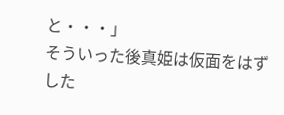と・・・」
そういった後真姫は仮面をはずした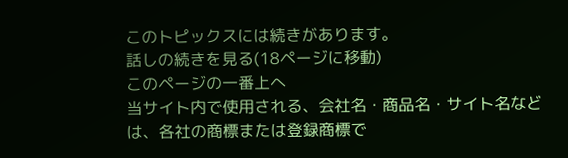このトピックスには続きがあります。
話しの続きを見る(18ページに移動)
このページの一番上へ
当サイト内で使用される、会社名・商品名・サイト名などは、各社の商標または登録商標で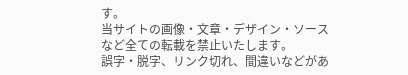す。
当サイトの画像・文章・デザイン・ソースなど全ての転載を禁止いたします。
誤字・脱字、リンク切れ、間違いなどがあ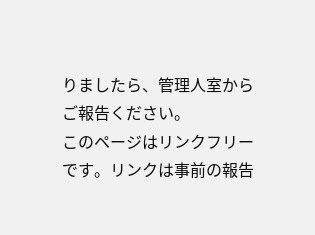りましたら、管理人室からご報告ください。
このページはリンクフリーです。リンクは事前の報告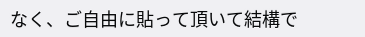なく、ご自由に貼って頂いて結構で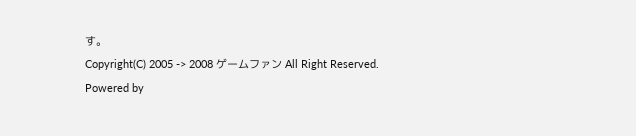す。
Copyright(C) 2005 -> 2008 ゲームファン All Right Reserved.
Powered by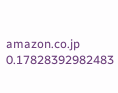amazon.co.jp
0.17828392982483